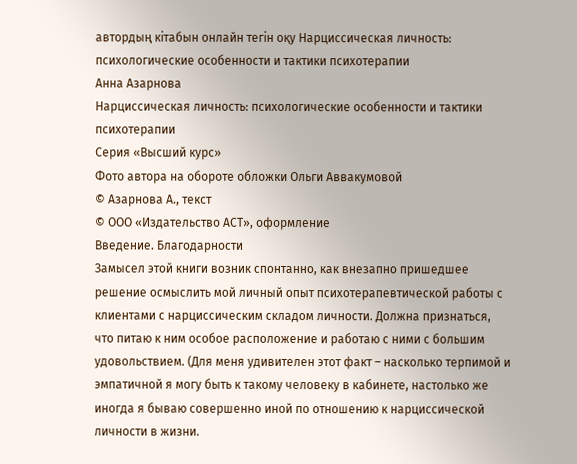автордың кітабын онлайн тегін оқу Нарциссическая личность: психологические особенности и тактики психотерапии
Анна Азарнова
Нарциссическая личность: психологические особенности и тактики психотерапии
Серия «Высший курс»
Фото автора на обороте обложки Ольги Аввакумовой
© Азарнова А., текст
© ООО «Издательство АСТ», оформление
Введение. Благодарности
Замысел этой книги возник спонтанно, как внезапно пришедшее решение осмыслить мой личный опыт психотерапевтической работы с клиентами с нарциссическим складом личности. Должна признаться, что питаю к ним особое расположение и работаю с ними с большим удовольствием. (Для меня удивителен этот факт – насколько терпимой и эмпатичной я могу быть к такому человеку в кабинете, настолько же иногда я бываю совершенно иной по отношению к нарциссической личности в жизни.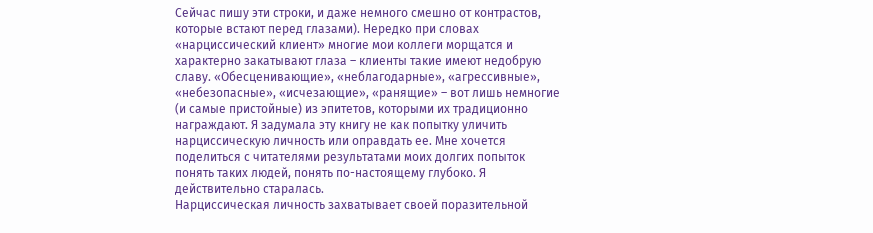Сейчас пишу эти строки, и даже немного смешно от контрастов, которые встают перед глазами). Нередко при словах «нарциссический клиент» многие мои коллеги морщатся и характерно закатывают глаза – клиенты такие имеют недобрую славу. «Обесценивающие», «неблагодарные», «агрессивные», «небезопасные», «исчезающие», «ранящие» – вот лишь немногие (и самые пристойные) из эпитетов, которыми их традиционно награждают. Я задумала эту книгу не как попытку уличить нарциссическую личность или оправдать ее. Мне хочется поделиться с читателями результатами моих долгих попыток понять таких людей, понять по-настоящему глубоко. Я действительно старалась.
Нарциссическая личность захватывает своей поразительной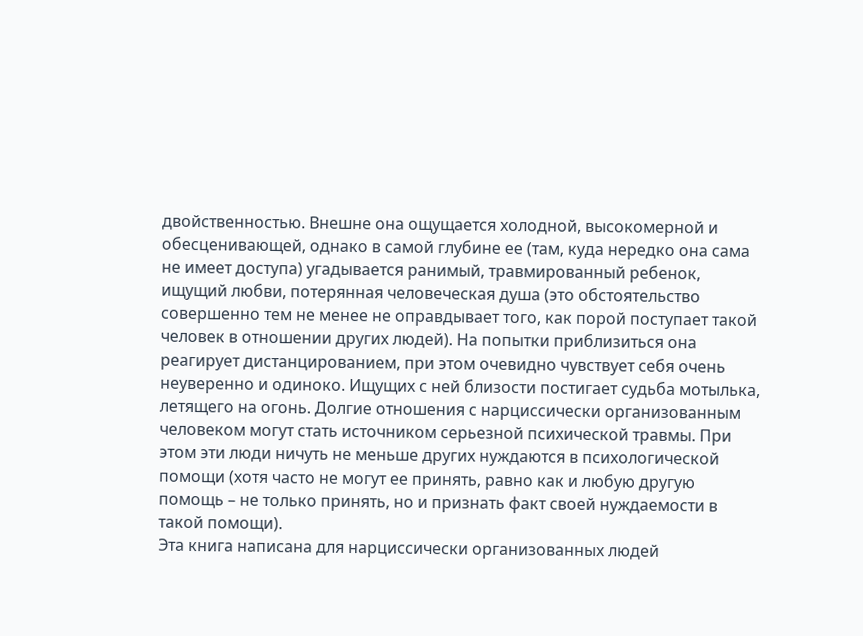двойственностью. Внешне она ощущается холодной, высокомерной и обесценивающей, однако в самой глубине ее (там, куда нередко она сама не имеет доступа) угадывается ранимый, травмированный ребенок, ищущий любви, потерянная человеческая душа (это обстоятельство совершенно тем не менее не оправдывает того, как порой поступает такой человек в отношении других людей). На попытки приблизиться она реагирует дистанцированием, при этом очевидно чувствует себя очень неуверенно и одиноко. Ищущих с ней близости постигает судьба мотылька, летящего на огонь. Долгие отношения с нарциссически организованным человеком могут стать источником серьезной психической травмы. При этом эти люди ничуть не меньше других нуждаются в психологической помощи (хотя часто не могут ее принять, равно как и любую другую помощь – не только принять, но и признать факт своей нуждаемости в такой помощи).
Эта книга написана для нарциссически организованных людей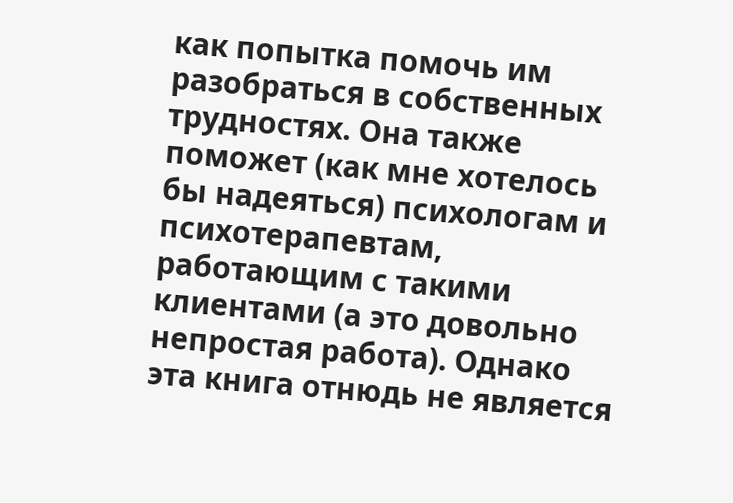как попытка помочь им разобраться в собственных трудностях. Она также поможет (как мне хотелось бы надеяться) психологам и психотерапевтам, работающим с такими клиентами (а это довольно непростая работа). Однако эта книга отнюдь не является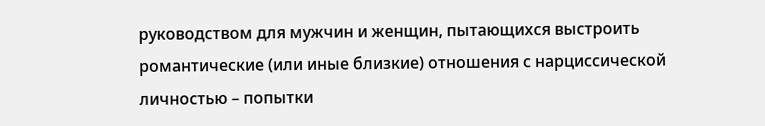руководством для мужчин и женщин, пытающихся выстроить романтические (или иные близкие) отношения с нарциссической личностью – попытки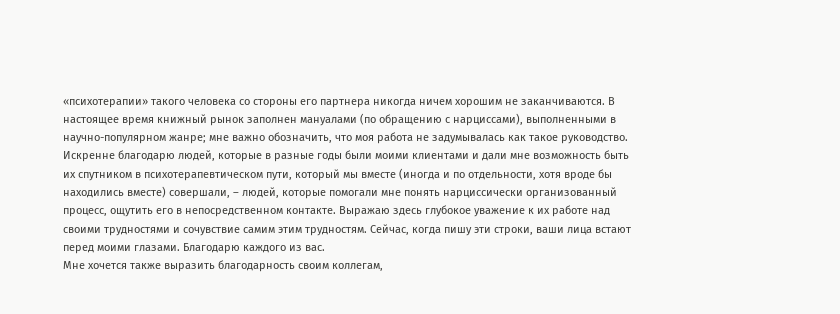«психотерапии» такого человека со стороны его партнера никогда ничем хорошим не заканчиваются. В настоящее время книжный рынок заполнен мануалами (по обращению с нарциссами), выполненными в научно-популярном жанре; мне важно обозначить, что моя работа не задумывалась как такое руководство.
Искренне благодарю людей, которые в разные годы были моими клиентами и дали мне возможность быть их спутником в психотерапевтическом пути, который мы вместе (иногда и по отдельности, хотя вроде бы находились вместе) совершали, – людей, которые помогали мне понять нарциссически организованный процесс, ощутить его в непосредственном контакте. Выражаю здесь глубокое уважение к их работе над своими трудностями и сочувствие самим этим трудностям. Сейчас, когда пишу эти строки, ваши лица встают перед моими глазами. Благодарю каждого из вас.
Мне хочется также выразить благодарность своим коллегам,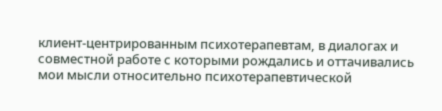клиент-центрированным психотерапевтам, в диалогах и совместной работе с которыми рождались и оттачивались мои мысли относительно психотерапевтической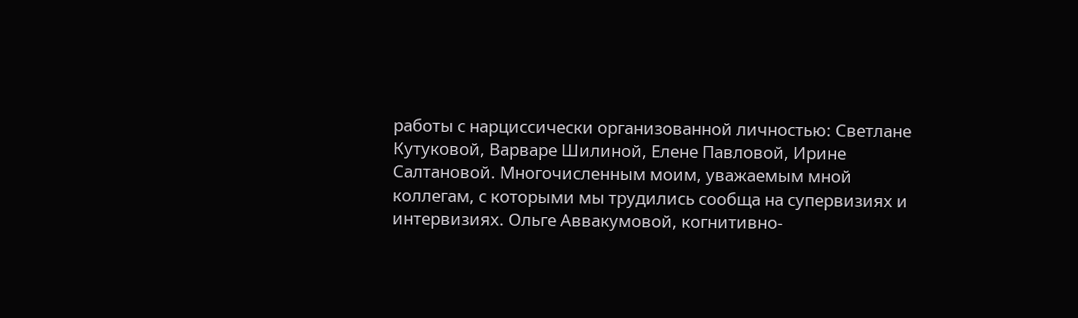работы с нарциссически организованной личностью: Светлане Кутуковой, Варваре Шилиной, Елене Павловой, Ирине Салтановой. Многочисленным моим, уважаемым мной коллегам, с которыми мы трудились сообща на супервизиях и интервизиях. Ольге Аввакумовой, когнитивно-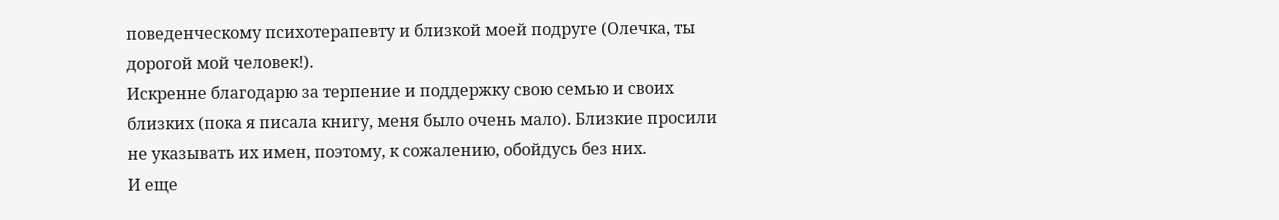поведенческому психотерапевту и близкой моей подруге (Олечка, ты дорогой мой человек!).
Искренне благодарю за терпение и поддержку свою семью и своих близких (пока я писала книгу, меня было очень мало). Близкие просили не указывать их имен, поэтому, к сожалению, обойдусь без них.
И еще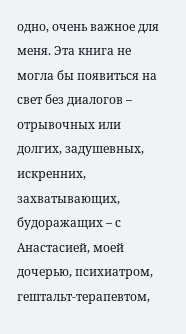одно, очень важное для меня. Эта книга не могла бы появиться на свет без диалогов – отрывочных или долгих, задушевных, искренних, захватывающих, будоражащих – с Анастасией, моей дочерью, психиатром, гештальт-терапевтом,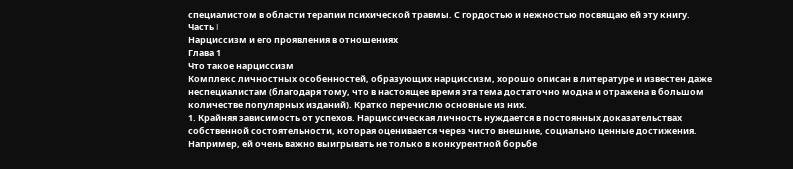специалистом в области терапии психической травмы. С гордостью и нежностью посвящаю ей эту книгу.
Часть I
Нарциссизм и его проявления в отношениях
Глава 1
Что такое нарциссизм
Комплекс личностных особенностей, образующих нарциссизм, хорошо описан в литературе и известен даже неспециалистам (благодаря тому, что в настоящее время эта тема достаточно модна и отражена в большом количестве популярных изданий). Кратко перечислю основные из них.
1. Крайняя зависимость от успехов. Нарциссическая личность нуждается в постоянных доказательствах собственной состоятельности, которая оценивается через чисто внешние, социально ценные достижения. Например, ей очень важно выигрывать не только в конкурентной борьбе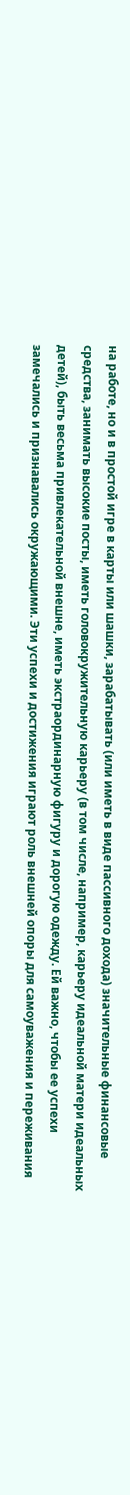на работе, но и в простой игре в карты или шашки, зарабатывать (или иметь в виде пассивного дохода) значительные финансовые средства, занимать высокие посты, иметь головокружительную карьеру (в том числе, например, карьеру идеальной матери идеальных детей), быть весьма привлекательной внешне, иметь экстраординарную фигуру и дорогую одежду. Ей важно, чтобы ее успехи замечались и признавались окружающими. Эти успехи и достижения играют роль внешней опоры для самоуважения и переживания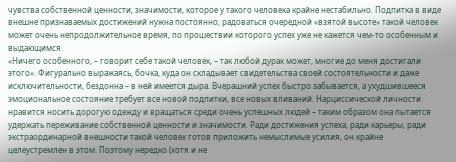чувства собственной ценности, значимости, которое у такого человека крайне нестабильно. Подпитка в виде внешне признаваемых достижений нужна постоянно; радоваться очередной «взятой высоте» такой человек может очень непродолжительное время, по прошествии которого успех уже не кажется чем-то особенным и выдающимся.
«Ничего особенного, – говорит себе такой человек, – так любой дурак может, многие до меня достигали этого». Фигурально выражаясь, бочка, куда он складывает свидетельства своей состоятельности и даже исключительности, бездонна – в ней имеется дыра. Вчерашний успех быстро забывается, а ухудшившееся эмоциональное состояние требует все новой подпитки, все новых вливаний. Нарциссической личности нравится носить дорогую одежду и вращаться среди очень успешных людей – таким образом она пытается удержать переживание собственной ценности и значимости. Ради достижения успеха, ради карьеры, ради экстраординарной внешности такой человек готов приложить немыслимые усилия, он крайне целеустремлен в этом. Поэтому нередко (хотя и не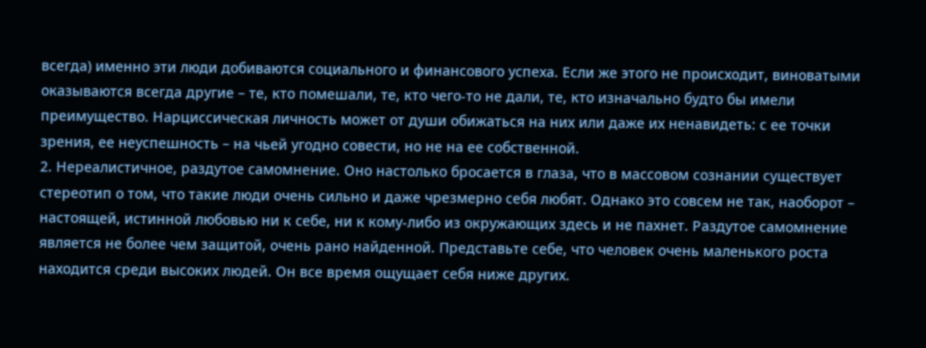всегда) именно эти люди добиваются социального и финансового успеха. Если же этого не происходит, виноватыми оказываются всегда другие – те, кто помешали, те, кто чего-то не дали, те, кто изначально будто бы имели преимущество. Нарциссическая личность может от души обижаться на них или даже их ненавидеть: с ее точки зрения, ее неуспешность – на чьей угодно совести, но не на ее собственной.
2. Нереалистичное, раздутое самомнение. Оно настолько бросается в глаза, что в массовом сознании существует стереотип о том, что такие люди очень сильно и даже чрезмерно себя любят. Однако это совсем не так, наоборот – настоящей, истинной любовью ни к себе, ни к кому-либо из окружающих здесь и не пахнет. Раздутое самомнение является не более чем защитой, очень рано найденной. Представьте себе, что человек очень маленького роста находится среди высоких людей. Он все время ощущает себя ниже других.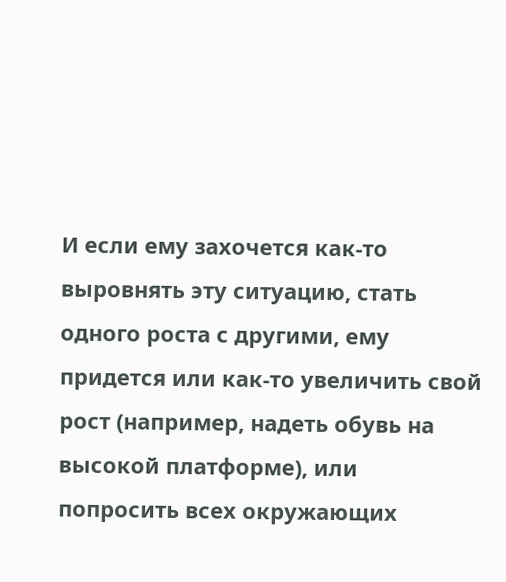И если ему захочется как-то выровнять эту ситуацию, стать одного роста с другими, ему придется или как-то увеличить свой рост (например, надеть обувь на высокой платформе), или попросить всех окружающих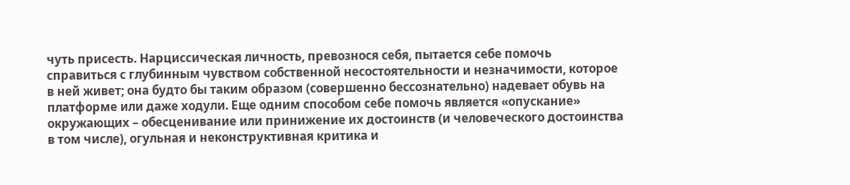чуть присесть. Нарциссическая личность, превознося себя, пытается себе помочь справиться с глубинным чувством собственной несостоятельности и незначимости, которое в ней живет; она будто бы таким образом (совершенно бессознательно) надевает обувь на платформе или даже ходули. Еще одним способом себе помочь является «опускание» окружающих – обесценивание или принижение их достоинств (и человеческого достоинства в том числе), огульная и неконструктивная критика и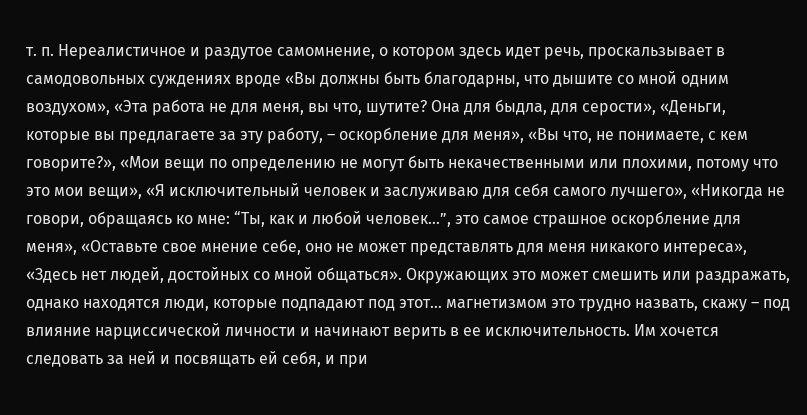т. п. Нереалистичное и раздутое самомнение, о котором здесь идет речь, проскальзывает в самодовольных суждениях вроде «Вы должны быть благодарны, что дышите со мной одним воздухом», «Эта работа не для меня, вы что, шутите? Она для быдла, для серости», «Деньги, которые вы предлагаете за эту работу, – оскорбление для меня», «Вы что, не понимаете, с кем говорите?», «Мои вещи по определению не могут быть некачественными или плохими, потому что это мои вещи», «Я исключительный человек и заслуживаю для себя самого лучшего», «Никогда не говори, обращаясь ко мне: “Ты, как и любой человек…”, это самое страшное оскорбление для меня», «Оставьте свое мнение себе, оно не может представлять для меня никакого интереса», «Здесь нет людей, достойных со мной общаться». Окружающих это может смешить или раздражать, однако находятся люди, которые подпадают под этот… магнетизмом это трудно назвать, скажу – под влияние нарциссической личности и начинают верить в ее исключительность. Им хочется следовать за ней и посвящать ей себя, и при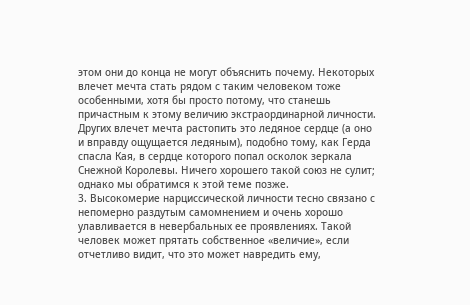этом они до конца не могут объяснить почему. Некоторых влечет мечта стать рядом с таким человеком тоже особенными, хотя бы просто потому, что станешь причастным к этому величию экстраординарной личности. Других влечет мечта растопить это ледяное сердце (а оно и вправду ощущается ледяным), подобно тому, как Герда спасла Кая, в сердце которого попал осколок зеркала Снежной Королевы. Ничего хорошего такой союз не сулит; однако мы обратимся к этой теме позже.
3. Высокомерие нарциссической личности тесно связано с непомерно раздутым самомнением и очень хорошо улавливается в невербальных ее проявлениях. Такой человек может прятать собственное «величие», если отчетливо видит, что это может навредить ему,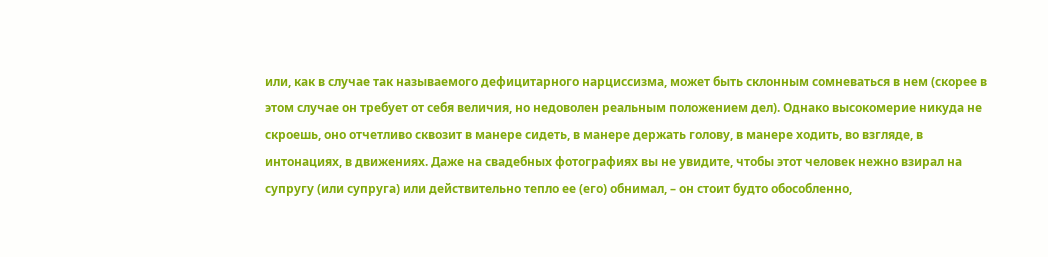или, как в случае так называемого дефицитарного нарциссизма, может быть склонным сомневаться в нем (скорее в этом случае он требует от себя величия, но недоволен реальным положением дел). Однако высокомерие никуда не скроешь, оно отчетливо сквозит в манере сидеть, в манере держать голову, в манере ходить, во взгляде, в интонациях, в движениях. Даже на свадебных фотографиях вы не увидите, чтобы этот человек нежно взирал на супругу (или супруга) или действительно тепло ее (его) обнимал, – он стоит будто обособленно,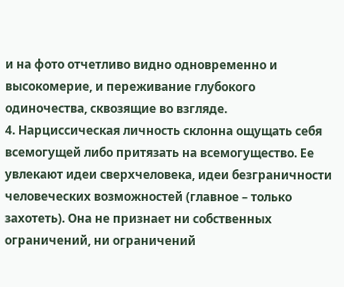и на фото отчетливо видно одновременно и высокомерие, и переживание глубокого одиночества, сквозящие во взгляде.
4. Нарциссическая личность склонна ощущать себя всемогущей либо притязать на всемогущество. Ее увлекают идеи сверхчеловека, идеи безграничности человеческих возможностей (главное – только захотеть). Она не признает ни собственных ограничений, ни ограничений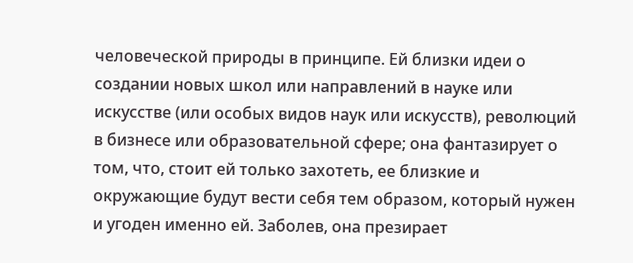человеческой природы в принципе. Ей близки идеи о создании новых школ или направлений в науке или искусстве (или особых видов наук или искусств), революций в бизнесе или образовательной сфере; она фантазирует о том, что, стоит ей только захотеть, ее близкие и окружающие будут вести себя тем образом, который нужен и угоден именно ей. Заболев, она презирает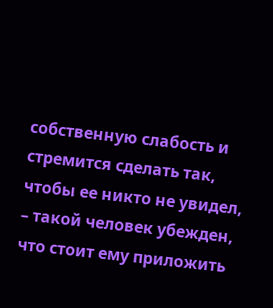собственную слабость и стремится сделать так, чтобы ее никто не увидел, – такой человек убежден, что стоит ему приложить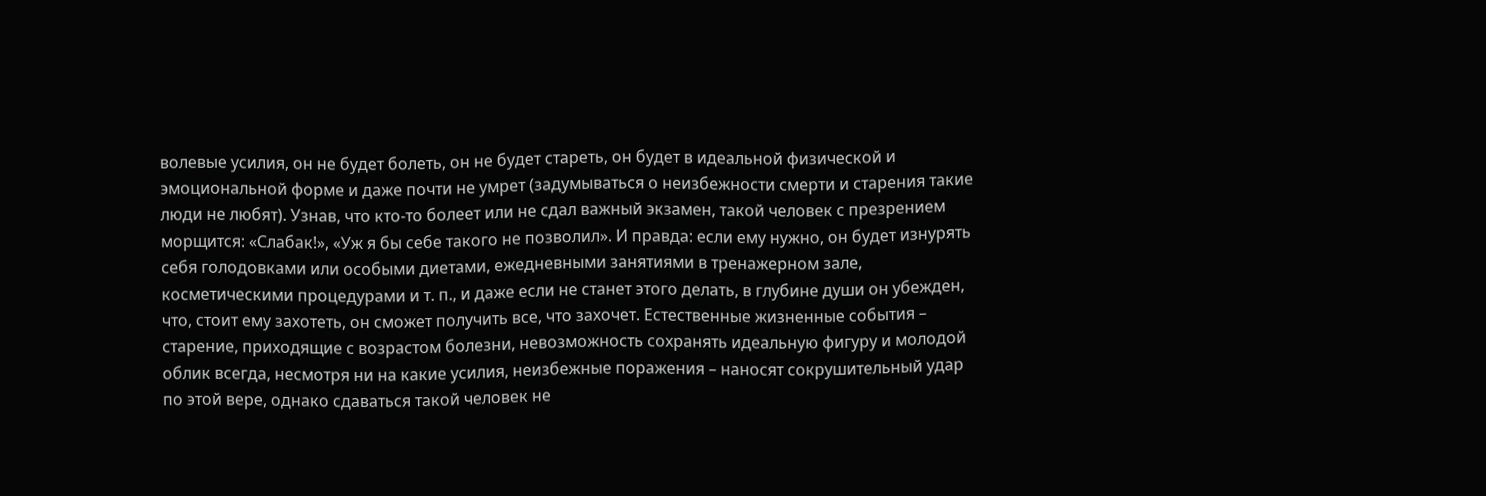волевые усилия, он не будет болеть, он не будет стареть, он будет в идеальной физической и эмоциональной форме и даже почти не умрет (задумываться о неизбежности смерти и старения такие люди не любят). Узнав, что кто-то болеет или не сдал важный экзамен, такой человек с презрением морщится: «Слабак!», «Уж я бы себе такого не позволил». И правда: если ему нужно, он будет изнурять себя голодовками или особыми диетами, ежедневными занятиями в тренажерном зале, косметическими процедурами и т. п., и даже если не станет этого делать, в глубине души он убежден, что, стоит ему захотеть, он сможет получить все, что захочет. Естественные жизненные события – старение, приходящие с возрастом болезни, невозможность сохранять идеальную фигуру и молодой облик всегда, несмотря ни на какие усилия, неизбежные поражения – наносят сокрушительный удар по этой вере, однако сдаваться такой человек не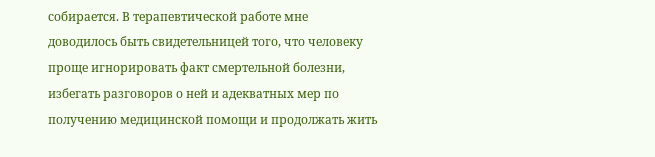собирается. В терапевтической работе мне доводилось быть свидетельницей того, что человеку проще игнорировать факт смертельной болезни, избегать разговоров о ней и адекватных мер по получению медицинской помощи и продолжать жить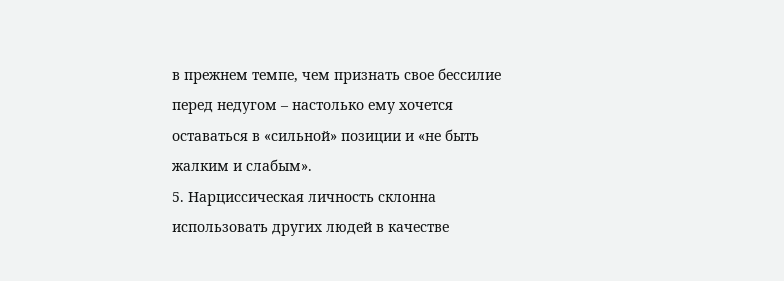в прежнем темпе, чем признать свое бессилие перед недугом – настолько ему хочется оставаться в «сильной» позиции и «не быть жалким и слабым».
5. Нарциссическая личность склонна использовать других людей в качестве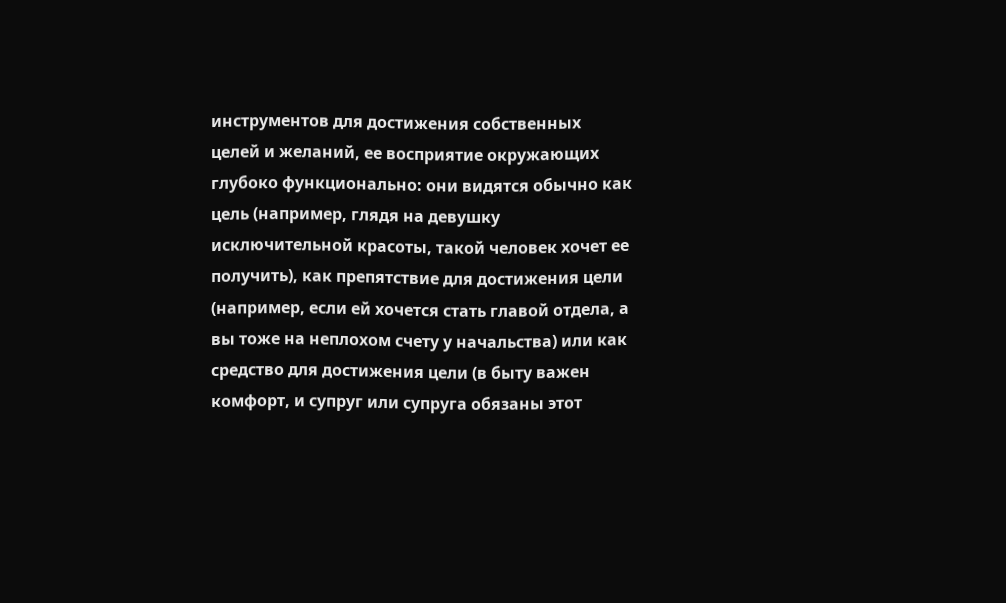инструментов для достижения собственных целей и желаний, ее восприятие окружающих глубоко функционально: они видятся обычно как цель (например, глядя на девушку исключительной красоты, такой человек хочет ее получить), как препятствие для достижения цели (например, если ей хочется стать главой отдела, а вы тоже на неплохом счету у начальства) или как средство для достижения цели (в быту важен комфорт, и супруг или супруга обязаны этот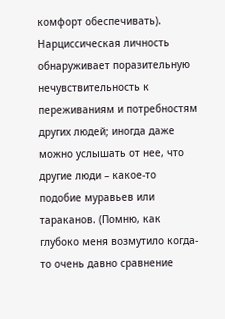комфорт обеспечивать). Нарциссическая личность обнаруживает поразительную нечувствительность к переживаниям и потребностям других людей; иногда даже можно услышать от нее, что другие люди – какое-то подобие муравьев или тараканов. (Помню, как глубоко меня возмутило когда-то очень давно сравнение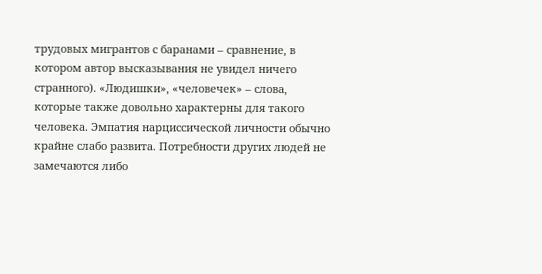трудовых мигрантов с баранами – сравнение, в котором автор высказывания не увидел ничего странного). «Людишки», «человечек» – слова, которые также довольно характерны для такого человека. Эмпатия нарциссической личности обычно крайне слабо развита. Потребности других людей не замечаются либо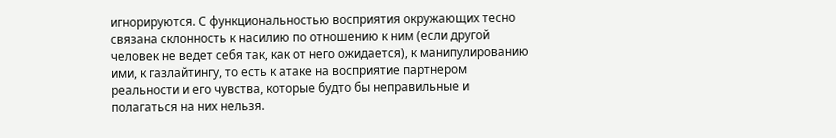игнорируются. С функциональностью восприятия окружающих тесно связана склонность к насилию по отношению к ним (если другой человек не ведет себя так, как от него ожидается), к манипулированию ими, к газлайтингу, то есть к атаке на восприятие партнером реальности и его чувства, которые будто бы неправильные и полагаться на них нельзя.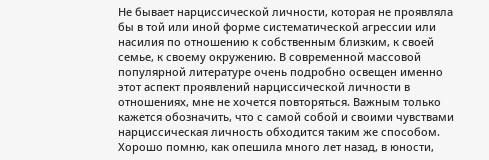Не бывает нарциссической личности, которая не проявляла бы в той или иной форме систематической агрессии или насилия по отношению к собственным близким, к своей семье, к своему окружению. В современной массовой популярной литературе очень подробно освещен именно этот аспект проявлений нарциссической личности в отношениях, мне не хочется повторяться. Важным только кажется обозначить, что с самой собой и своими чувствами нарциссическая личность обходится таким же способом. Хорошо помню, как опешила много лет назад, в юности,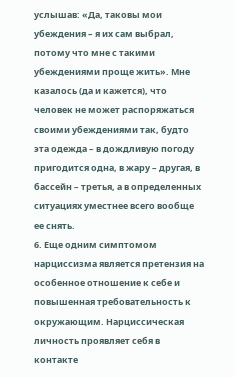услышав: «Да, таковы мои убеждения – я их сам выбрал, потому что мне с такими убеждениями проще жить». Мне казалось (да и кажется), что человек не может распоряжаться своими убеждениями так, будто эта одежда – в дождливую погоду пригодится одна, в жару – другая, в бассейн – третья, а в определенных ситуациях уместнее всего вообще ее снять.
6. Еще одним симптомом нарциссизма является претензия на особенное отношение к себе и повышенная требовательность к окружающим. Нарциссическая личность проявляет себя в контакте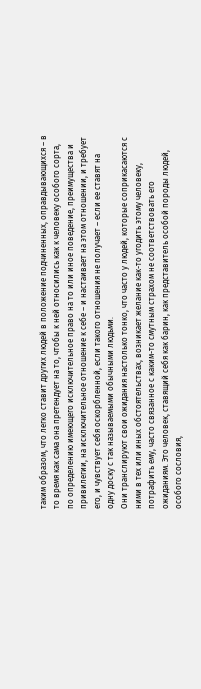таким образом, что легко ставит других людей в положение подчиненных, оправдывающихся – в то время как сама она претендует на то, чтобы к ней относились как к человеку особого сорта, по определению имеющего исключительное право на то или иное поведение, преимущества и привилегии, на исключительное отношение к себе – и настаивает на этом отношении, и требует его, и чувствует себя оскорбленной, если такого отношения не получает – если ее ставят на одну доску с так называемыми обычными людьми.
Они транслируют свои ожидания настолько тонко, что часто у людей, которые соприкасаются с ними в тех или иных обстоятельствах, возникает желание как-то угодить этому человеку, потрафить ему, часто связанное с каким-то смутным страхом не соответствовать его ожиданиям. Это человек, ставящий себя как барин, как представитель особой породы людей, особого сословия,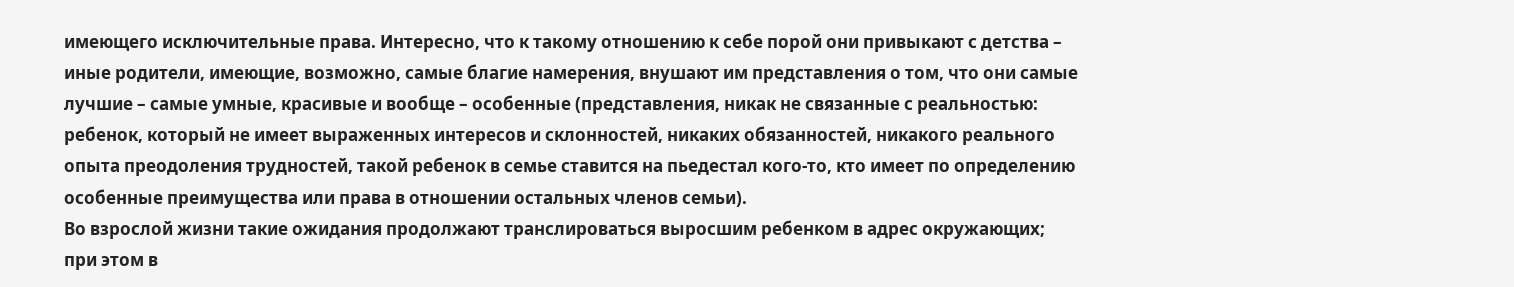имеющего исключительные права. Интересно, что к такому отношению к себе порой они привыкают с детства – иные родители, имеющие, возможно, самые благие намерения, внушают им представления о том, что они самые лучшие – самые умные, красивые и вообще – особенные (представления, никак не связанные с реальностью: ребенок, который не имеет выраженных интересов и склонностей, никаких обязанностей, никакого реального опыта преодоления трудностей, такой ребенок в семье ставится на пьедестал кого-то, кто имеет по определению особенные преимущества или права в отношении остальных членов семьи).
Во взрослой жизни такие ожидания продолжают транслироваться выросшим ребенком в адрес окружающих; при этом в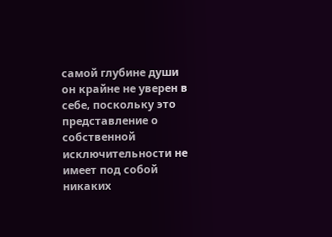самой глубине души он крайне не уверен в себе, поскольку это представление о собственной исключительности не имеет под собой никаких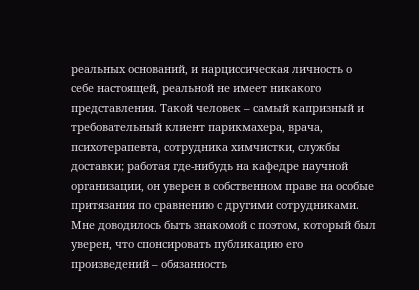реальных оснований, и нарциссическая личность о себе настоящей, реальной не имеет никакого представления. Такой человек – самый капризный и требовательный клиент парикмахера, врача, психотерапевта, сотрудника химчистки, службы доставки; работая где-нибудь на кафедре научной организации, он уверен в собственном праве на особые притязания по сравнению с другими сотрудниками. Мне доводилось быть знакомой с поэтом, который был уверен, что спонсировать публикацию его произведений – обязанность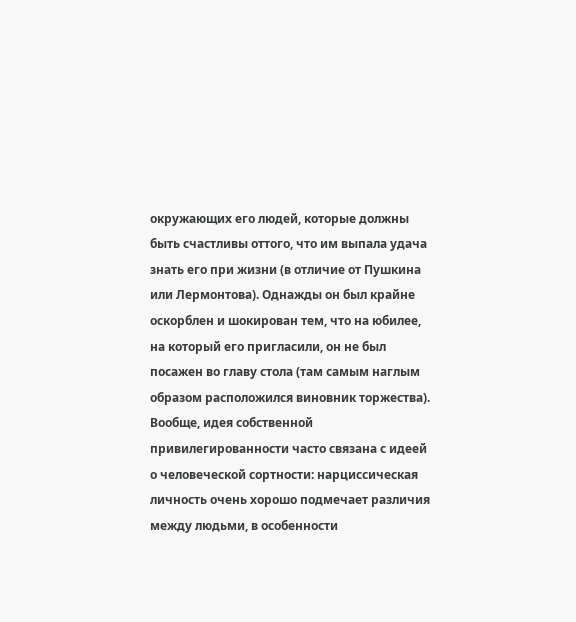окружающих его людей, которые должны быть счастливы оттого, что им выпала удача знать его при жизни (в отличие от Пушкина или Лермонтова). Однажды он был крайне оскорблен и шокирован тем, что на юбилее, на который его пригласили, он не был посажен во главу стола (там самым наглым образом расположился виновник торжества). Вообще, идея собственной привилегированности часто связана с идеей о человеческой сортности: нарциссическая личность очень хорошо подмечает различия между людьми, в особенности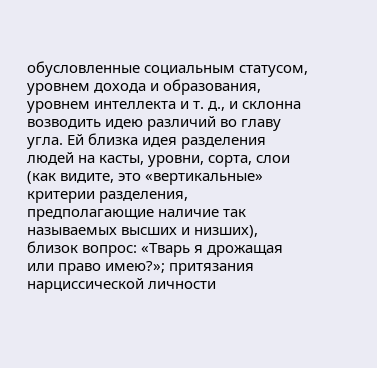обусловленные социальным статусом, уровнем дохода и образования, уровнем интеллекта и т. д., и склонна возводить идею различий во главу угла. Ей близка идея разделения людей на касты, уровни, сорта, слои (как видите, это «вертикальные» критерии разделения, предполагающие наличие так называемых высших и низших), близок вопрос: «Тварь я дрожащая или право имею?»; притязания нарциссической личности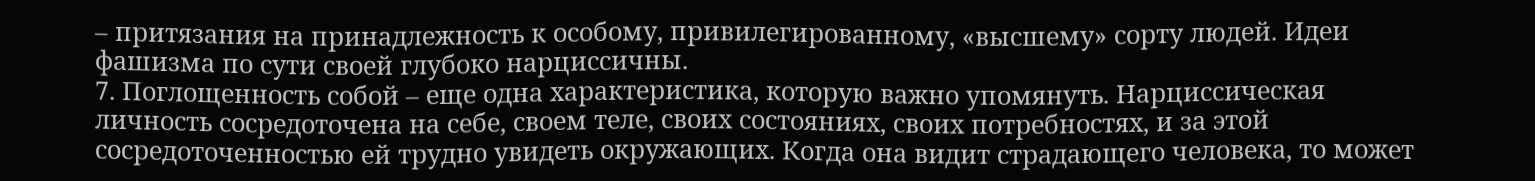– притязания на принадлежность к особому, привилегированному, «высшему» сорту людей. Идеи фашизма по сути своей глубоко нарциссичны.
7. Поглощенность собой – еще одна характеристика, которую важно упомянуть. Нарциссическая личность сосредоточена на себе, своем теле, своих состояниях, своих потребностях, и за этой сосредоточенностью ей трудно увидеть окружающих. Когда она видит страдающего человека, то может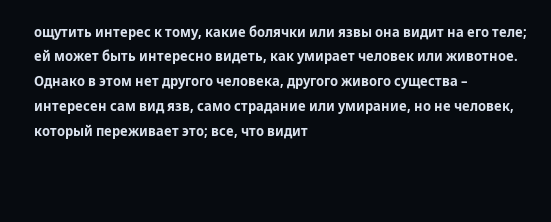ощутить интерес к тому, какие болячки или язвы она видит на его теле; ей может быть интересно видеть, как умирает человек или животное. Однако в этом нет другого человека, другого живого существа – интересен сам вид язв, само страдание или умирание, но не человек, который переживает это; все, что видит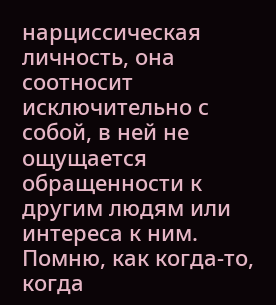нарциссическая личность, она соотносит исключительно с собой, в ней не ощущается обращенности к другим людям или интереса к ним. Помню, как когда-то, когда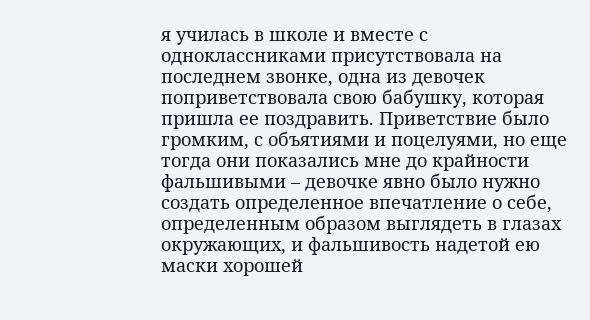я училась в школе и вместе с одноклассниками присутствовала на последнем звонке, одна из девочек поприветствовала свою бабушку, которая пришла ее поздравить. Приветствие было громким, с объятиями и поцелуями, но еще тогда они показались мне до крайности фальшивыми – девочке явно было нужно создать определенное впечатление о себе, определенным образом выглядеть в глазах окружающих, и фальшивость надетой ею маски хорошей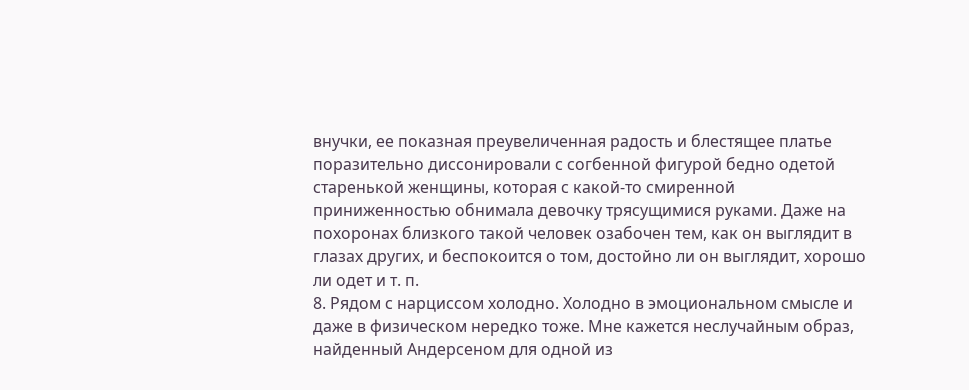внучки, ее показная преувеличенная радость и блестящее платье поразительно диссонировали с согбенной фигурой бедно одетой старенькой женщины, которая с какой-то смиренной приниженностью обнимала девочку трясущимися руками. Даже на похоронах близкого такой человек озабочен тем, как он выглядит в глазах других, и беспокоится о том, достойно ли он выглядит, хорошо ли одет и т. п.
8. Рядом с нарциссом холодно. Холодно в эмоциональном смысле и даже в физическом нередко тоже. Мне кажется неслучайным образ, найденный Андерсеном для одной из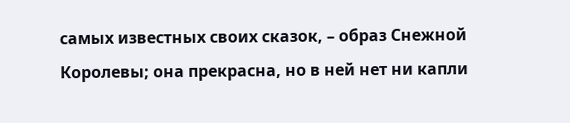самых известных своих сказок, – образ Снежной Королевы; она прекрасна, но в ней нет ни капли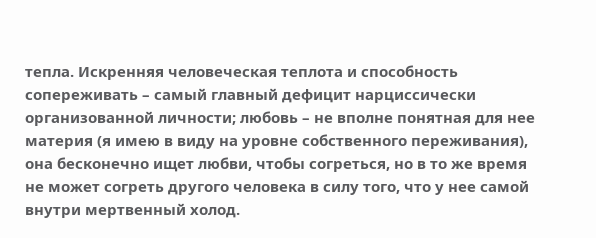тепла. Искренняя человеческая теплота и способность сопереживать – самый главный дефицит нарциссически организованной личности; любовь – не вполне понятная для нее материя (я имею в виду на уровне собственного переживания), она бесконечно ищет любви, чтобы согреться, но в то же время не может согреть другого человека в силу того, что у нее самой внутри мертвенный холод.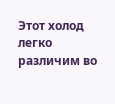Этот холод легко различим во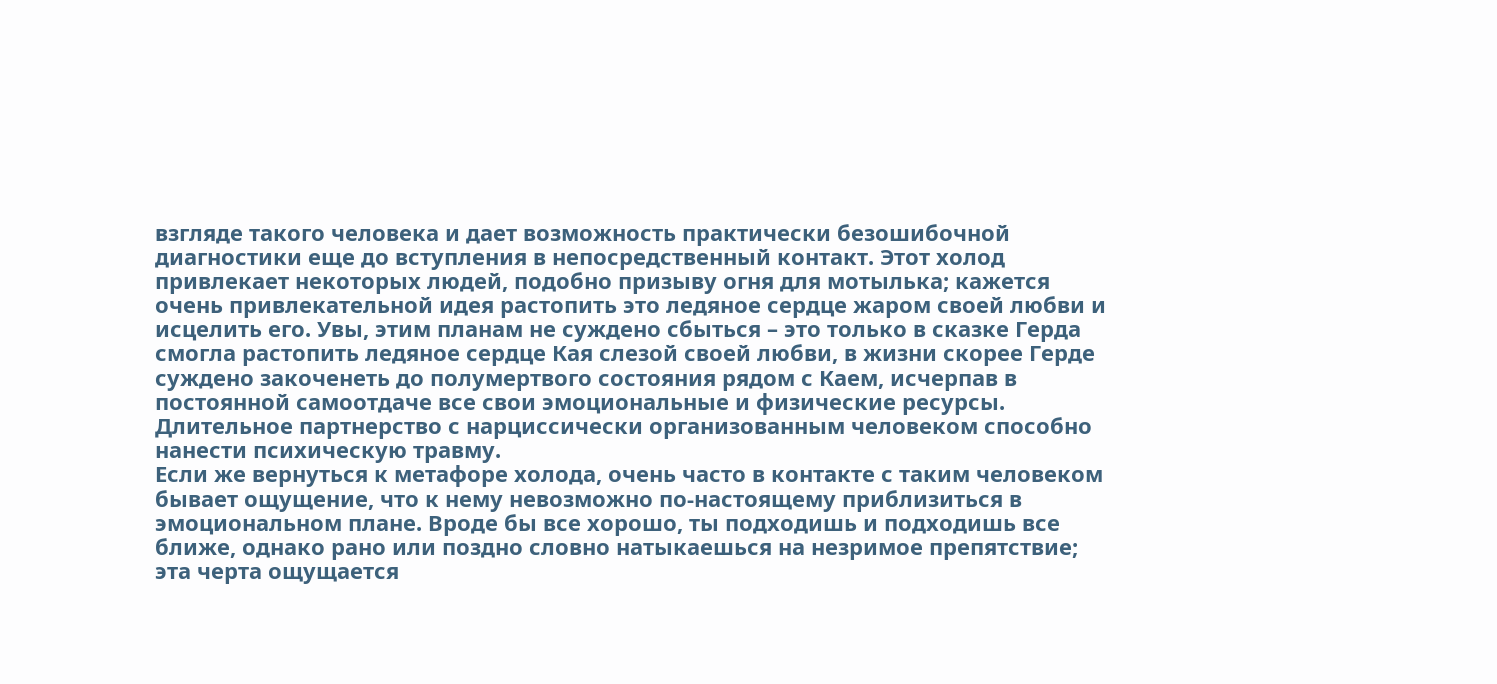взгляде такого человека и дает возможность практически безошибочной диагностики еще до вступления в непосредственный контакт. Этот холод привлекает некоторых людей, подобно призыву огня для мотылька; кажется очень привлекательной идея растопить это ледяное сердце жаром своей любви и исцелить его. Увы, этим планам не суждено сбыться – это только в сказке Герда смогла растопить ледяное сердце Кая слезой своей любви, в жизни скорее Герде суждено закоченеть до полумертвого состояния рядом с Каем, исчерпав в постоянной самоотдаче все свои эмоциональные и физические ресурсы. Длительное партнерство с нарциссически организованным человеком способно нанести психическую травму.
Если же вернуться к метафоре холода, очень часто в контакте с таким человеком бывает ощущение, что к нему невозможно по-настоящему приблизиться в эмоциональном плане. Вроде бы все хорошо, ты подходишь и подходишь все ближе, однако рано или поздно словно натыкаешься на незримое препятствие; эта черта ощущается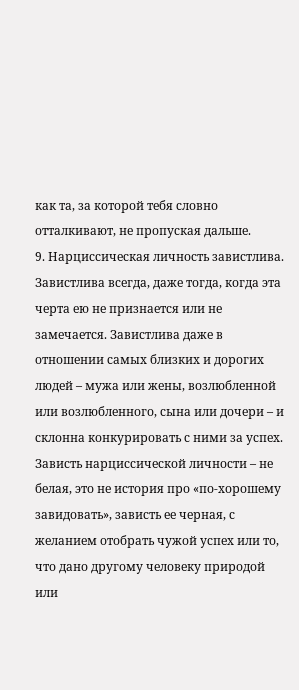как та, за которой тебя словно отталкивают, не пропуская дальше.
9. Нарциссическая личность завистлива. Завистлива всегда, даже тогда, когда эта черта ею не признается или не замечается. Завистлива даже в отношении самых близких и дорогих людей – мужа или жены, возлюбленной или возлюбленного, сына или дочери – и склонна конкурировать с ними за успех. Зависть нарциссической личности – не белая, это не история про «по-хорошему завидовать», зависть ее черная, с желанием отобрать чужой успех или то, что дано другому человеку природой или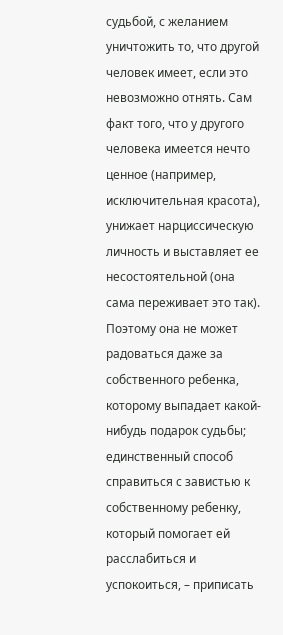судьбой, с желанием уничтожить то, что другой человек имеет, если это невозможно отнять. Сам факт того, что у другого человека имеется нечто ценное (например, исключительная красота), унижает нарциссическую личность и выставляет ее несостоятельной (она сама переживает это так). Поэтому она не может радоваться даже за собственного ребенка, которому выпадает какой-нибудь подарок судьбы; единственный способ справиться с завистью к собственному ребенку, который помогает ей расслабиться и успокоиться, – приписать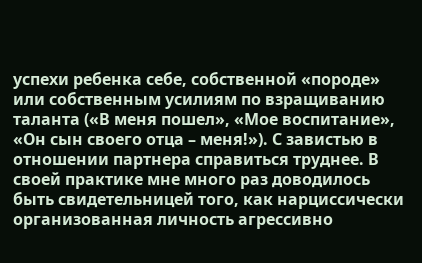успехи ребенка себе, собственной «породе» или собственным усилиям по взращиванию таланта («В меня пошел», «Мое воспитание», «Он сын своего отца – меня!»). С завистью в отношении партнера справиться труднее. В своей практике мне много раз доводилось быть свидетельницей того, как нарциссически организованная личность агрессивно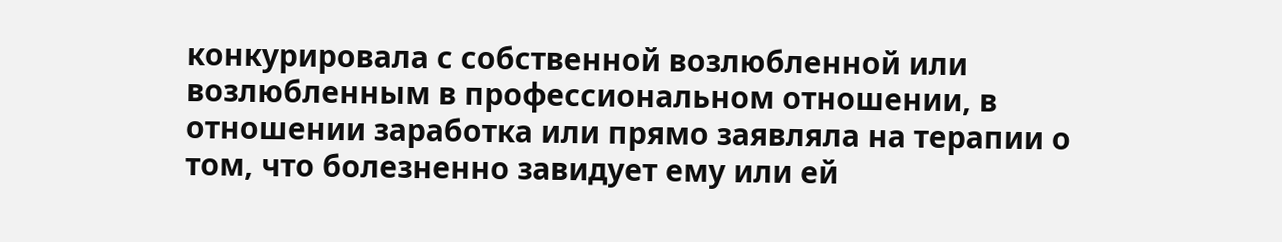конкурировала с собственной возлюбленной или возлюбленным в профессиональном отношении, в отношении заработка или прямо заявляла на терапии о том, что болезненно завидует ему или ей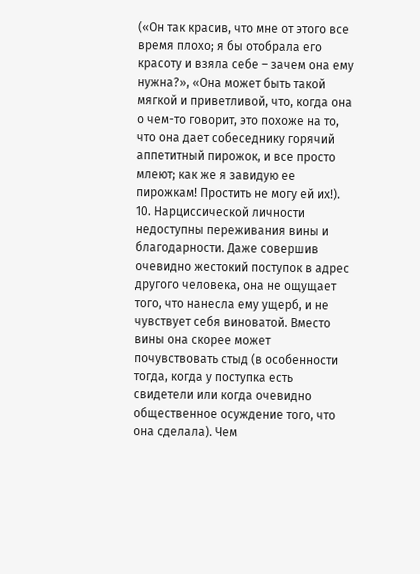(«Он так красив, что мне от этого все время плохо; я бы отобрала его красоту и взяла себе – зачем она ему нужна?», «Она может быть такой мягкой и приветливой, что, когда она о чем-то говорит, это похоже на то, что она дает собеседнику горячий аппетитный пирожок, и все просто млеют; как же я завидую ее пирожкам! Простить не могу ей их!).
10. Нарциссической личности недоступны переживания вины и благодарности. Даже совершив очевидно жестокий поступок в адрес другого человека, она не ощущает того, что нанесла ему ущерб, и не чувствует себя виноватой. Вместо вины она скорее может почувствовать стыд (в особенности тогда, когда у поступка есть свидетели или когда очевидно общественное осуждение того, что она сделала). Чем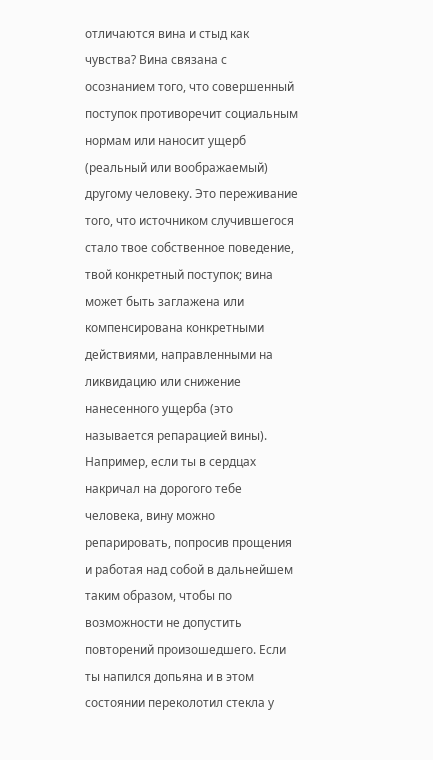отличаются вина и стыд как чувства? Вина связана с осознанием того, что совершенный поступок противоречит социальным нормам или наносит ущерб (реальный или воображаемый) другому человеку. Это переживание того, что источником случившегося стало твое собственное поведение, твой конкретный поступок; вина может быть заглажена или компенсирована конкретными действиями, направленными на ликвидацию или снижение нанесенного ущерба (это называется репарацией вины). Например, если ты в сердцах накричал на дорогого тебе человека, вину можно репарировать, попросив прощения и работая над собой в дальнейшем таким образом, чтобы по возможности не допустить повторений произошедшего. Если ты напился допьяна и в этом состоянии переколотил стекла у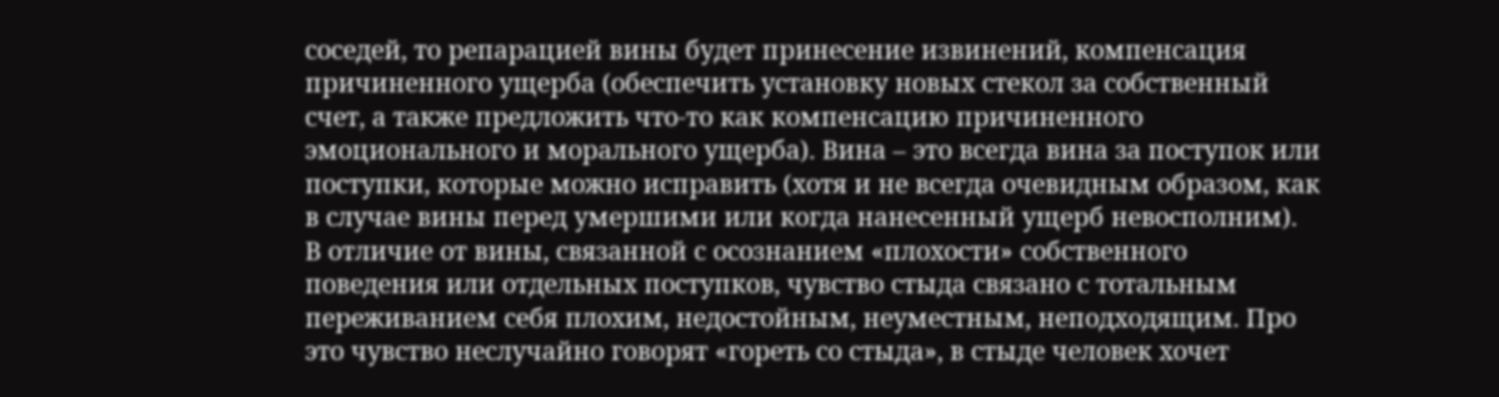соседей, то репарацией вины будет принесение извинений, компенсация причиненного ущерба (обеспечить установку новых стекол за собственный счет, а также предложить что-то как компенсацию причиненного эмоционального и морального ущерба). Вина – это всегда вина за поступок или поступки, которые можно исправить (хотя и не всегда очевидным образом, как в случае вины перед умершими или когда нанесенный ущерб невосполним).
В отличие от вины, связанной с осознанием «плохости» собственного поведения или отдельных поступков, чувство стыда связано с тотальным переживанием себя плохим, недостойным, неуместным, неподходящим. Про это чувство неслучайно говорят «гореть со стыда», в стыде человек хочет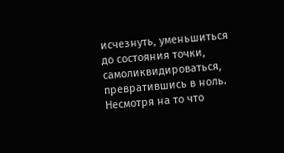исчезнуть, уменьшиться до состояния точки, самоликвидироваться, превратившись в ноль. Несмотря на то что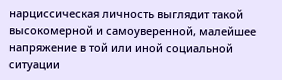нарциссическая личность выглядит такой высокомерной и самоуверенной, малейшее напряжение в той или иной социальной ситуации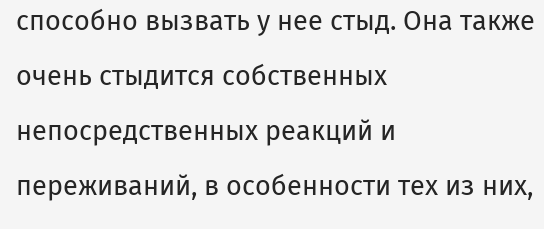способно вызвать у нее стыд. Она также очень стыдится собственных непосредственных реакций и переживаний, в особенности тех из них,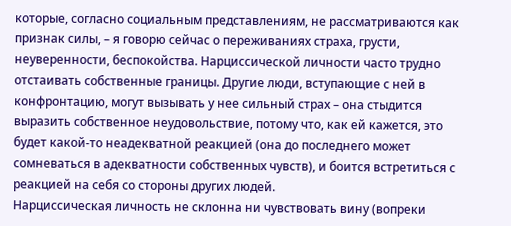которые, согласно социальным представлениям, не рассматриваются как признак силы, – я говорю сейчас о переживаниях страха, грусти, неуверенности, беспокойства. Нарциссической личности часто трудно отстаивать собственные границы. Другие люди, вступающие с ней в конфронтацию, могут вызывать у нее сильный страх – она стыдится выразить собственное неудовольствие, потому что, как ей кажется, это будет какой-то неадекватной реакцией (она до последнего может сомневаться в адекватности собственных чувств), и боится встретиться с реакцией на себя со стороны других людей.
Нарциссическая личность не склонна ни чувствовать вину (вопреки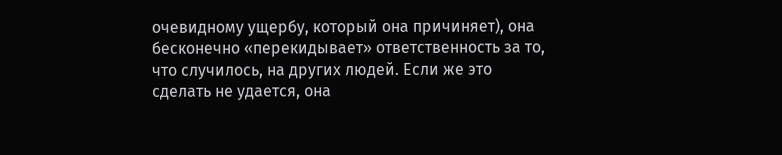очевидному ущербу, который она причиняет), она бесконечно «перекидывает» ответственность за то, что случилось, на других людей. Если же это сделать не удается, она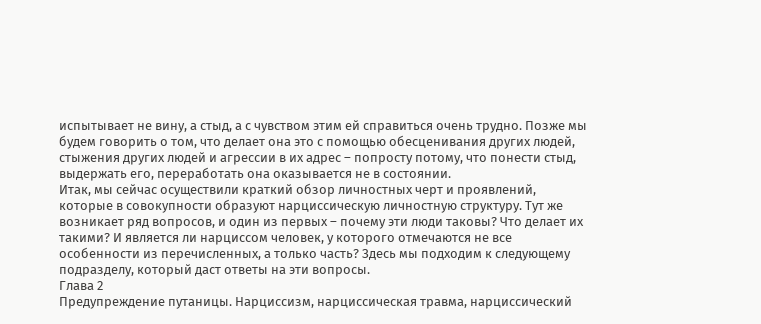испытывает не вину, а стыд, а с чувством этим ей справиться очень трудно. Позже мы будем говорить о том, что делает она это с помощью обесценивания других людей, стыжения других людей и агрессии в их адрес – попросту потому, что понести стыд, выдержать его, переработать она оказывается не в состоянии.
Итак, мы сейчас осуществили краткий обзор личностных черт и проявлений, которые в совокупности образуют нарциссическую личностную структуру. Тут же возникает ряд вопросов, и один из первых – почему эти люди таковы? Что делает их такими? И является ли нарциссом человек, у которого отмечаются не все особенности из перечисленных, а только часть? Здесь мы подходим к следующему подразделу, который даст ответы на эти вопросы.
Глава 2
Предупреждение путаницы. Нарциссизм, нарциссическая травма, нарциссический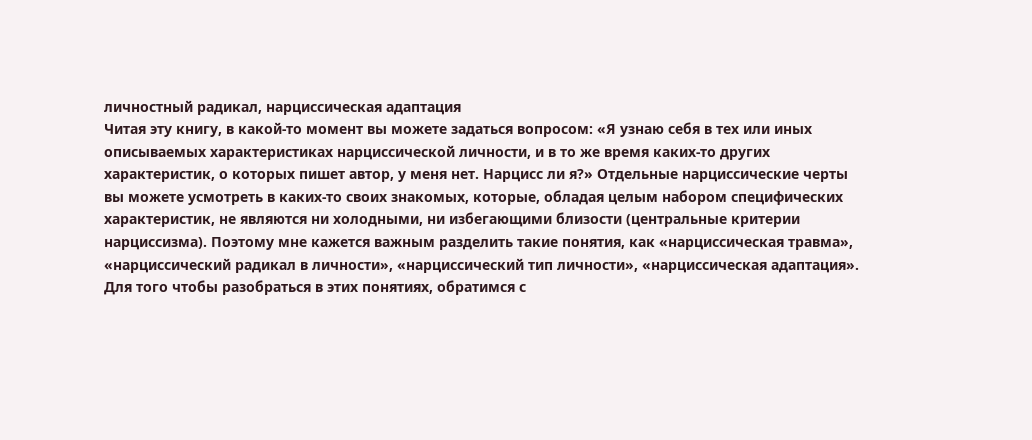личностный радикал, нарциссическая адаптация
Читая эту книгу, в какой-то момент вы можете задаться вопросом: «Я узнаю себя в тех или иных описываемых характеристиках нарциссической личности, и в то же время каких-то других характеристик, о которых пишет автор, у меня нет. Нарцисс ли я?» Отдельные нарциссические черты вы можете усмотреть в каких-то своих знакомых, которые, обладая целым набором специфических характеристик, не являются ни холодными, ни избегающими близости (центральные критерии нарциссизма). Поэтому мне кажется важным разделить такие понятия, как «нарциссическая травма», «нарциссический радикал в личности», «нарциссический тип личности», «нарциссическая адаптация». Для того чтобы разобраться в этих понятиях, обратимся с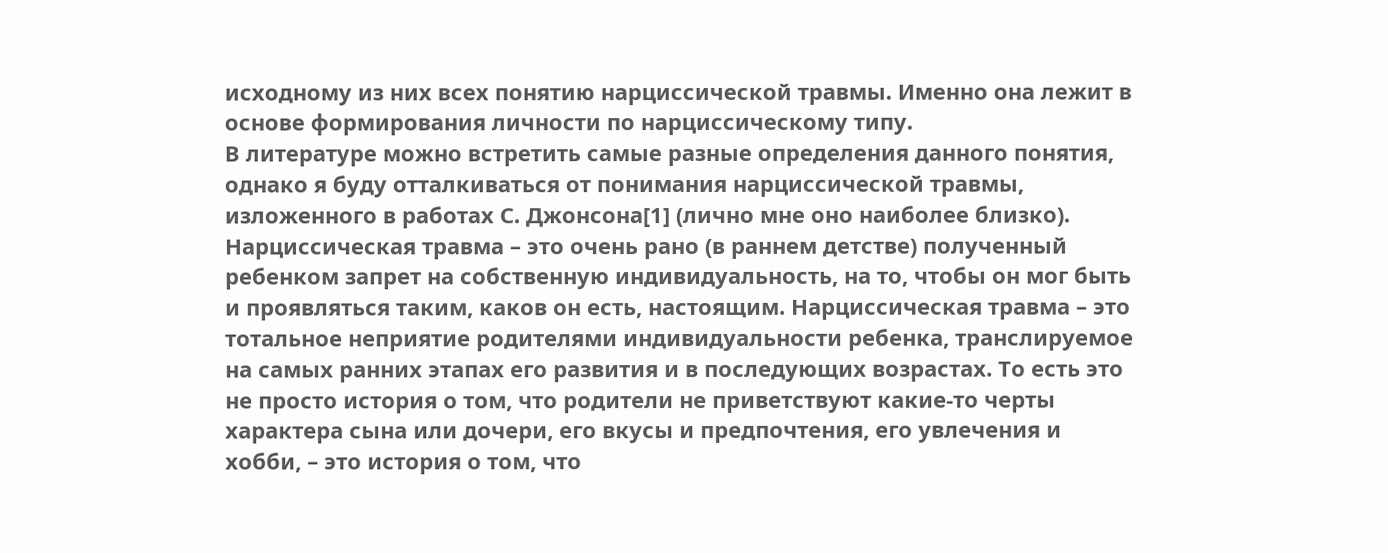исходному из них всех понятию нарциссической травмы. Именно она лежит в основе формирования личности по нарциссическому типу.
В литературе можно встретить самые разные определения данного понятия, однако я буду отталкиваться от понимания нарциссической травмы, изложенного в работах С. Джонсона[1] (лично мне оно наиболее близко).
Нарциссическая травма – это очень рано (в раннем детстве) полученный ребенком запрет на собственную индивидуальность, на то, чтобы он мог быть и проявляться таким, каков он есть, настоящим. Нарциссическая травма – это тотальное неприятие родителями индивидуальности ребенка, транслируемое на самых ранних этапах его развития и в последующих возрастах. То есть это не просто история о том, что родители не приветствуют какие-то черты характера сына или дочери, его вкусы и предпочтения, его увлечения и хобби, – это история о том, что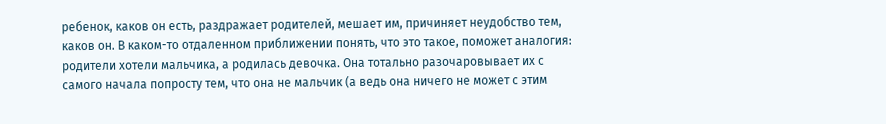ребенок, каков он есть, раздражает родителей, мешает им, причиняет неудобство тем, каков он. В каком-то отдаленном приближении понять, что это такое, поможет аналогия: родители хотели мальчика, а родилась девочка. Она тотально разочаровывает их с самого начала попросту тем, что она не мальчик (а ведь она ничего не может с этим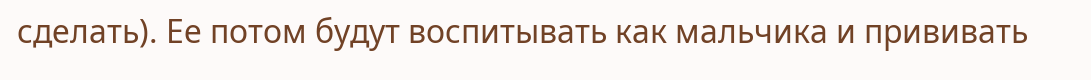сделать). Ее потом будут воспитывать как мальчика и прививать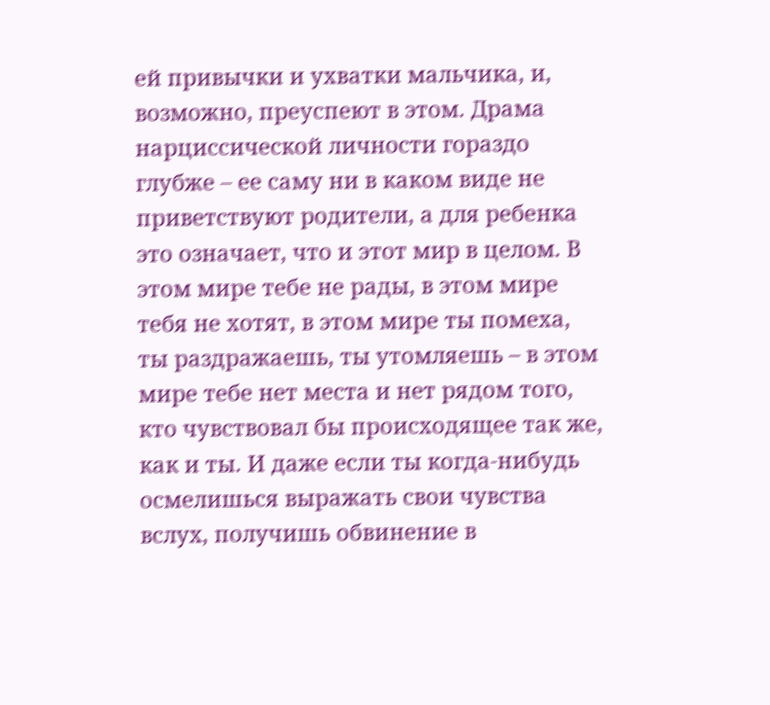ей привычки и ухватки мальчика, и, возможно, преуспеют в этом. Драма нарциссической личности гораздо глубже – ее саму ни в каком виде не приветствуют родители, а для ребенка это означает, что и этот мир в целом. В этом мире тебе не рады, в этом мире тебя не хотят, в этом мире ты помеха, ты раздражаешь, ты утомляешь – в этом мире тебе нет места и нет рядом того, кто чувствовал бы происходящее так же, как и ты. И даже если ты когда-нибудь осмелишься выражать свои чувства вслух, получишь обвинение в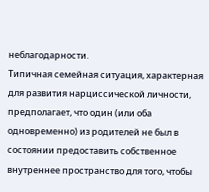неблагодарности.
Типичная семейная ситуация, характерная для развития нарциссической личности, предполагает, что один (или оба одновременно) из родителей не был в состоянии предоставить собственное внутреннее пространство для того, чтобы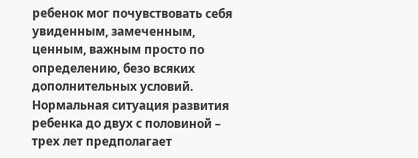ребенок мог почувствовать себя увиденным, замеченным, ценным, важным просто по определению, безо всяких дополнительных условий. Нормальная ситуация развития ребенка до двух с половиной – трех лет предполагает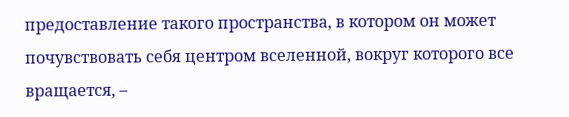предоставление такого пространства, в котором он может почувствовать себя центром вселенной, вокруг которого все вращается, –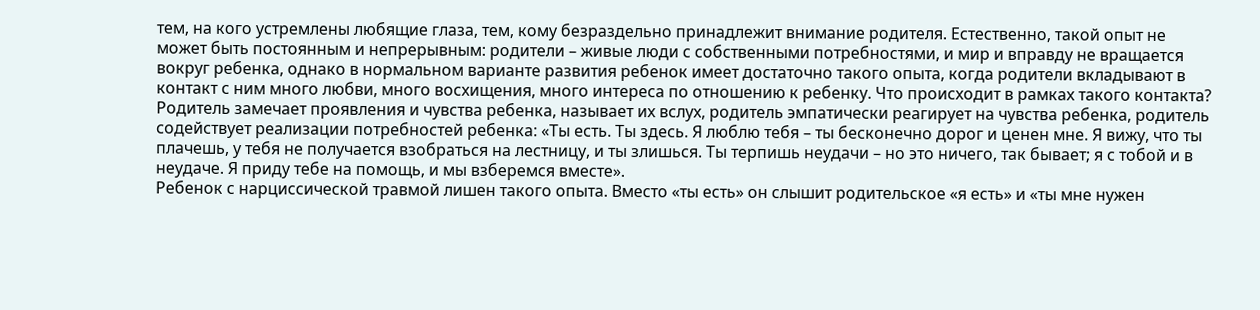тем, на кого устремлены любящие глаза, тем, кому безраздельно принадлежит внимание родителя. Естественно, такой опыт не может быть постоянным и непрерывным: родители – живые люди с собственными потребностями, и мир и вправду не вращается вокруг ребенка, однако в нормальном варианте развития ребенок имеет достаточно такого опыта, когда родители вкладывают в контакт с ним много любви, много восхищения, много интереса по отношению к ребенку. Что происходит в рамках такого контакта? Родитель замечает проявления и чувства ребенка, называет их вслух, родитель эмпатически реагирует на чувства ребенка, родитель содействует реализации потребностей ребенка: «Ты есть. Ты здесь. Я люблю тебя – ты бесконечно дорог и ценен мне. Я вижу, что ты плачешь, у тебя не получается взобраться на лестницу, и ты злишься. Ты терпишь неудачи – но это ничего, так бывает; я с тобой и в неудаче. Я приду тебе на помощь, и мы взберемся вместе».
Ребенок с нарциссической травмой лишен такого опыта. Вместо «ты есть» он слышит родительское «я есть» и «ты мне нужен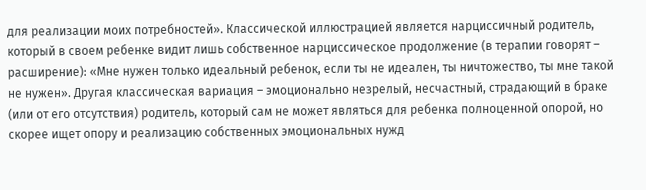для реализации моих потребностей». Классической иллюстрацией является нарциссичный родитель, который в своем ребенке видит лишь собственное нарциссическое продолжение (в терапии говорят – расширение): «Мне нужен только идеальный ребенок, если ты не идеален, ты ничтожество, ты мне такой не нужен». Другая классическая вариация – эмоционально незрелый, несчастный, страдающий в браке (или от его отсутствия) родитель, который сам не может являться для ребенка полноценной опорой, но скорее ищет опору и реализацию собственных эмоциональных нужд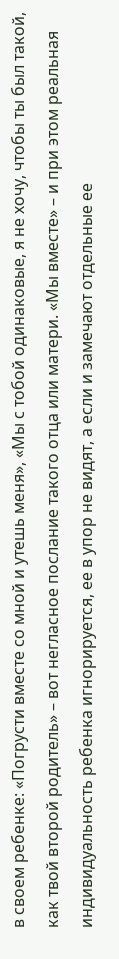в своем ребенке: «Погрусти вместе со мной и утешь меня», «Мы с тобой одинаковые, я не хочу, чтобы ты был такой, как твой второй родитель» – вот негласное послание такого отца или матери. «Мы вместе» – и при этом реальная индивидуальность ребенка игнорируется, ее в упор не видят, а если и замечают отдельные ее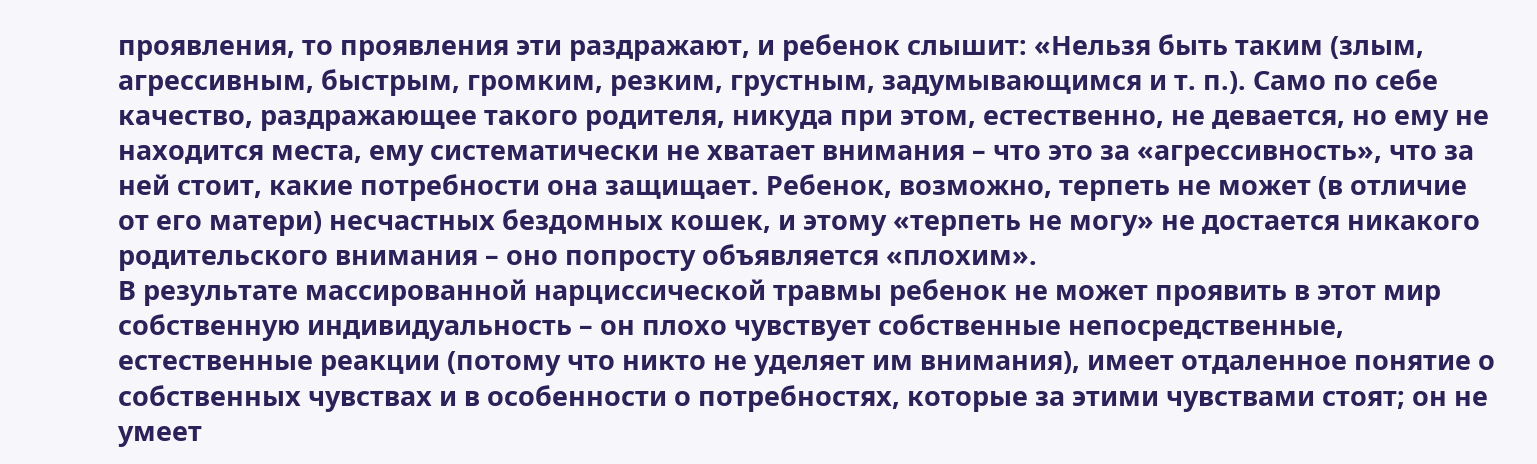проявления, то проявления эти раздражают, и ребенок слышит: «Нельзя быть таким (злым, агрессивным, быстрым, громким, резким, грустным, задумывающимся и т. п.). Само по себе качество, раздражающее такого родителя, никуда при этом, естественно, не девается, но ему не находится места, ему систематически не хватает внимания – что это за «агрессивность», что за ней стоит, какие потребности она защищает. Ребенок, возможно, терпеть не может (в отличие от его матери) несчастных бездомных кошек, и этому «терпеть не могу» не достается никакого родительского внимания – оно попросту объявляется «плохим».
В результате массированной нарциссической травмы ребенок не может проявить в этот мир собственную индивидуальность – он плохо чувствует собственные непосредственные, естественные реакции (потому что никто не уделяет им внимания), имеет отдаленное понятие о собственных чувствах и в особенности о потребностях, которые за этими чувствами стоят; он не умеет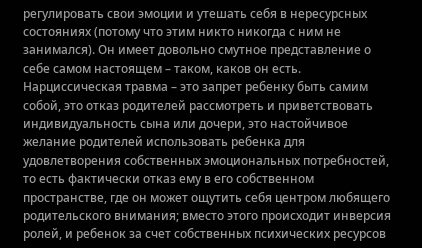регулировать свои эмоции и утешать себя в нересурсных состояниях (потому что этим никто никогда с ним не занимался). Он имеет довольно смутное представление о себе самом настоящем – таком, каков он есть. Нарциссическая травма – это запрет ребенку быть самим собой, это отказ родителей рассмотреть и приветствовать индивидуальность сына или дочери, это настойчивое желание родителей использовать ребенка для удовлетворения собственных эмоциональных потребностей, то есть фактически отказ ему в его собственном пространстве, где он может ощутить себя центром любящего родительского внимания; вместо этого происходит инверсия ролей, и ребенок за счет собственных психических ресурсов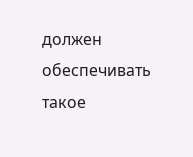должен обеспечивать такое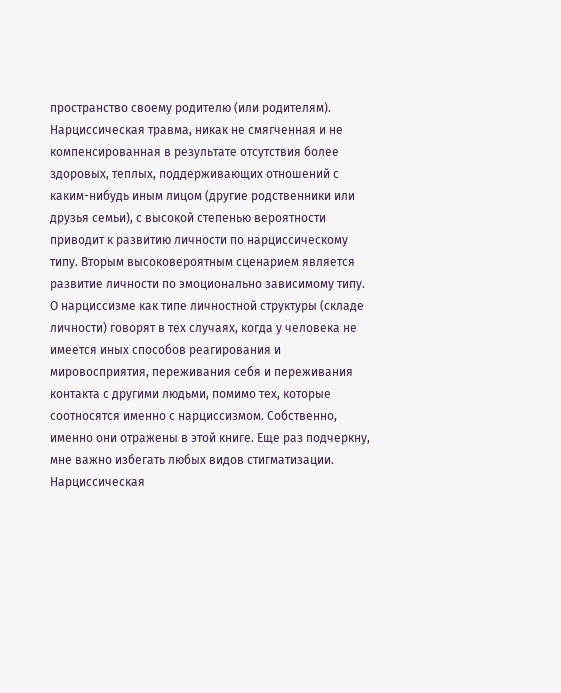пространство своему родителю (или родителям).
Нарциссическая травма, никак не смягченная и не компенсированная в результате отсутствия более здоровых, теплых, поддерживающих отношений с каким-нибудь иным лицом (другие родственники или друзья семьи), с высокой степенью вероятности приводит к развитию личности по нарциссическому типу. Вторым высоковероятным сценарием является развитие личности по эмоционально зависимому типу.
О нарциссизме как типе личностной структуры (складе личности) говорят в тех случаях, когда у человека не имеется иных способов реагирования и мировосприятия, переживания себя и переживания контакта с другими людьми, помимо тех, которые соотносятся именно с нарциссизмом. Собственно, именно они отражены в этой книге. Еще раз подчеркну, мне важно избегать любых видов стигматизации. Нарциссическая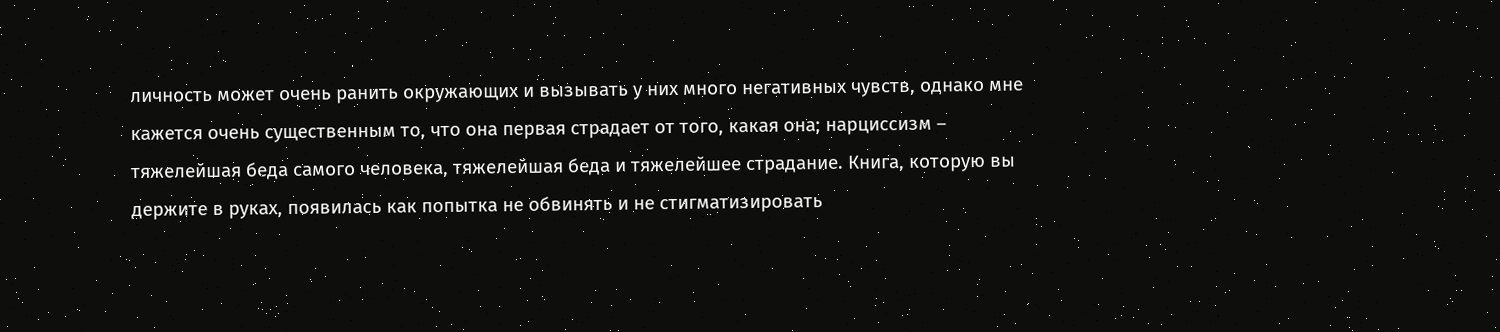личность может очень ранить окружающих и вызывать у них много негативных чувств, однако мне кажется очень существенным то, что она первая страдает от того, какая она; нарциссизм – тяжелейшая беда самого человека, тяжелейшая беда и тяжелейшее страдание. Книга, которую вы держите в руках, появилась как попытка не обвинять и не стигматизировать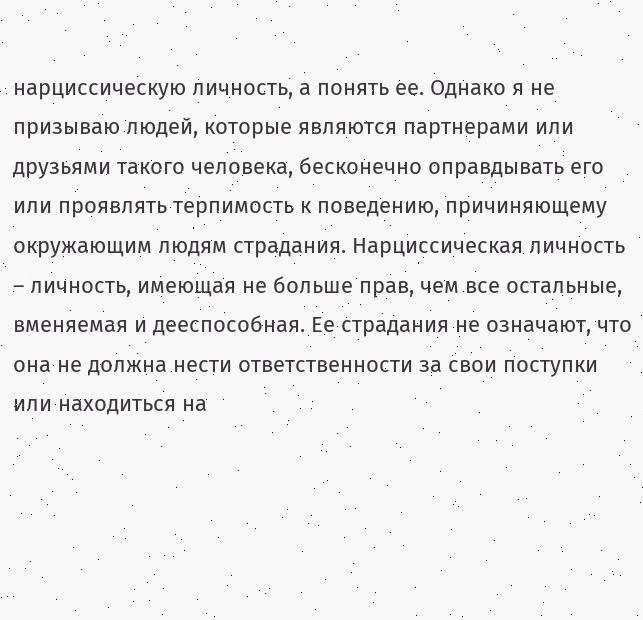нарциссическую личность, а понять ее. Однако я не призываю людей, которые являются партнерами или друзьями такого человека, бесконечно оправдывать его или проявлять терпимость к поведению, причиняющему окружающим людям страдания. Нарциссическая личность – личность, имеющая не больше прав, чем все остальные, вменяемая и дееспособная. Ее страдания не означают, что она не должна нести ответственности за свои поступки или находиться на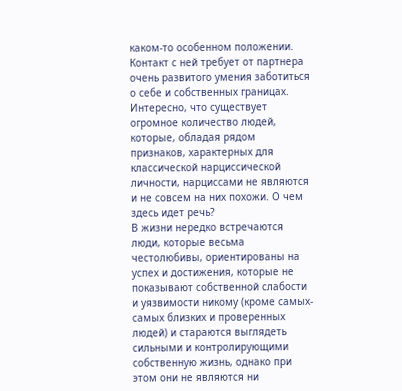каком-то особенном положении. Контакт с ней требует от партнера очень развитого умения заботиться о себе и собственных границах.
Интересно, что существует огромное количество людей, которые, обладая рядом признаков, характерных для классической нарциссической личности, нарциссами не являются и не совсем на них похожи. О чем здесь идет речь?
В жизни нередко встречаются люди, которые весьма честолюбивы, ориентированы на успех и достижения, которые не показывают собственной слабости и уязвимости никому (кроме самых-самых близких и проверенных людей) и стараются выглядеть сильными и контролирующими собственную жизнь, однако при этом они не являются ни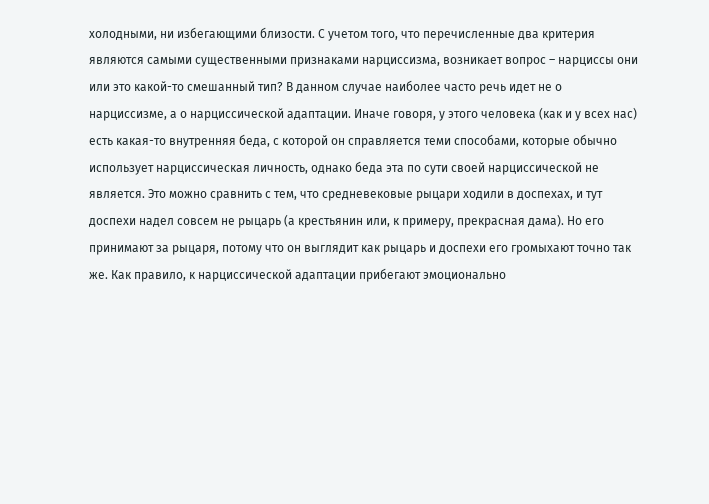холодными, ни избегающими близости. С учетом того, что перечисленные два критерия являются самыми существенными признаками нарциссизма, возникает вопрос – нарциссы они или это какой-то смешанный тип? В данном случае наиболее часто речь идет не о нарциссизме, а о нарциссической адаптации. Иначе говоря, у этого человека (как и у всех нас) есть какая-то внутренняя беда, с которой он справляется теми способами, которые обычно использует нарциссическая личность, однако беда эта по сути своей нарциссической не является. Это можно сравнить с тем, что средневековые рыцари ходили в доспехах, и тут доспехи надел совсем не рыцарь (а крестьянин или, к примеру, прекрасная дама). Но его принимают за рыцаря, потому что он выглядит как рыцарь и доспехи его громыхают точно так же. Как правило, к нарциссической адаптации прибегают эмоционально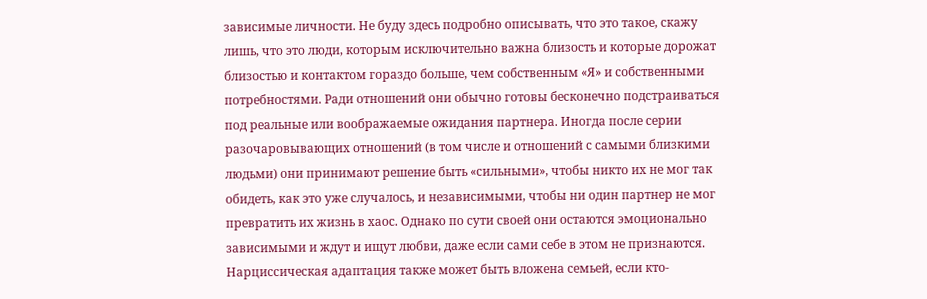зависимые личности. Не буду здесь подробно описывать, что это такое, скажу лишь, что это люди, которым исключительно важна близость и которые дорожат близостью и контактом гораздо больше, чем собственным «Я» и собственными потребностями. Ради отношений они обычно готовы бесконечно подстраиваться под реальные или воображаемые ожидания партнера. Иногда после серии разочаровывающих отношений (в том числе и отношений с самыми близкими людьми) они принимают решение быть «сильными», чтобы никто их не мог так обидеть, как это уже случалось, и независимыми, чтобы ни один партнер не мог превратить их жизнь в хаос. Однако по сути своей они остаются эмоционально зависимыми и ждут и ищут любви, даже если сами себе в этом не признаются.
Нарциссическая адаптация также может быть вложена семьей, если кто-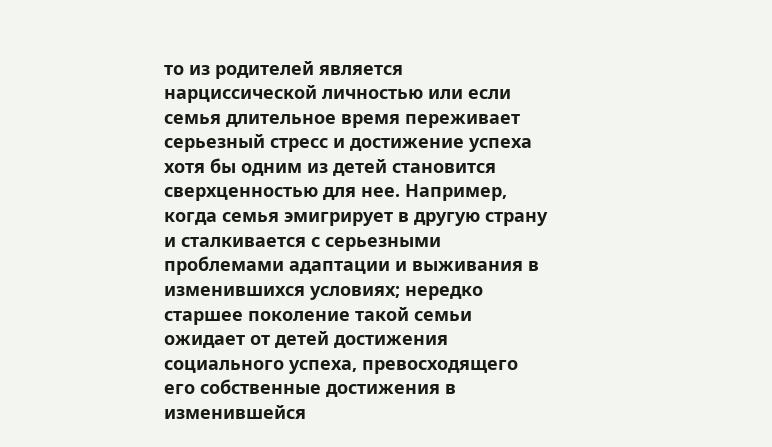то из родителей является нарциссической личностью или если семья длительное время переживает серьезный стресс и достижение успеха хотя бы одним из детей становится сверхценностью для нее. Например, когда семья эмигрирует в другую страну и сталкивается с серьезными проблемами адаптации и выживания в изменившихся условиях; нередко старшее поколение такой семьи ожидает от детей достижения социального успеха, превосходящего его собственные достижения в изменившейся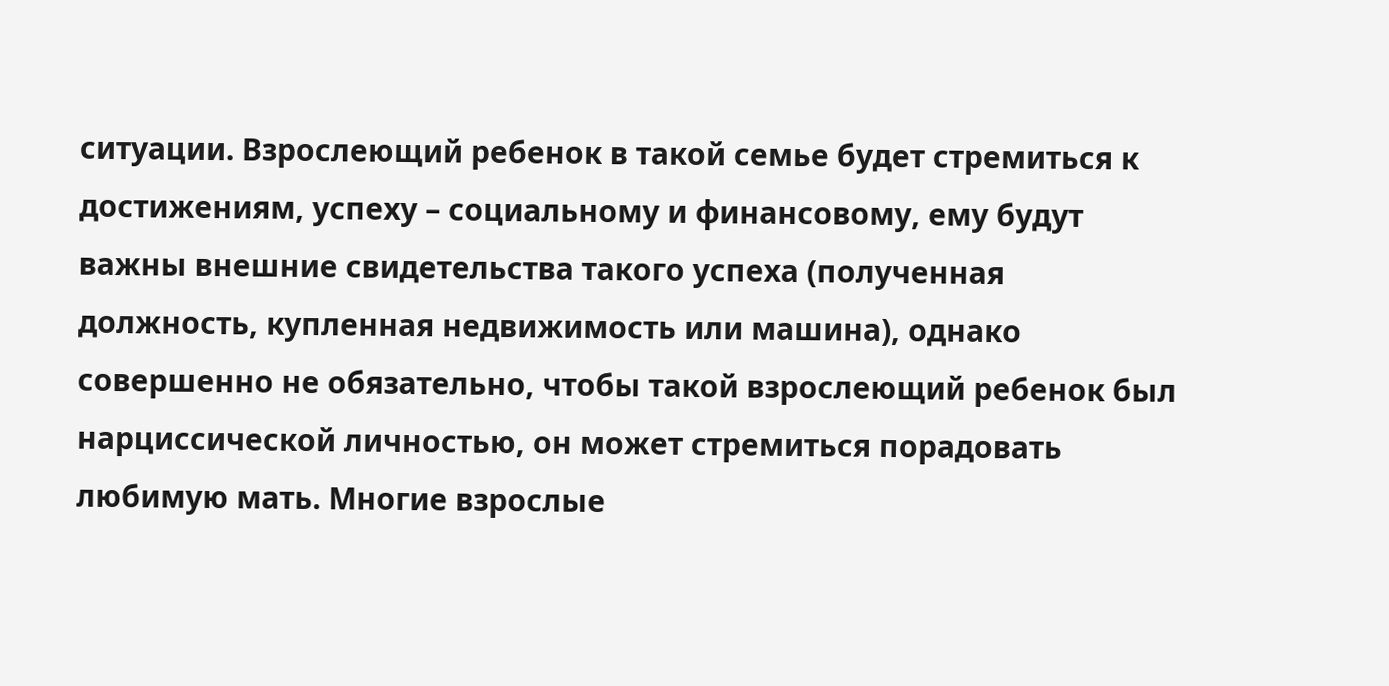ситуации. Взрослеющий ребенок в такой семье будет стремиться к достижениям, успеху – социальному и финансовому, ему будут важны внешние свидетельства такого успеха (полученная должность, купленная недвижимость или машина), однако совершенно не обязательно, чтобы такой взрослеющий ребенок был нарциссической личностью, он может стремиться порадовать любимую мать. Многие взрослые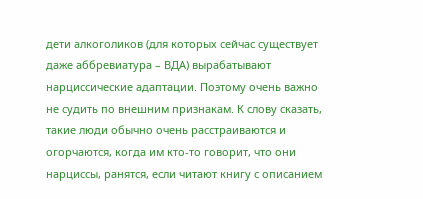дети алкоголиков (для которых сейчас существует даже аббревиатура – ВДА) вырабатывают нарциссические адаптации. Поэтому очень важно не судить по внешним признакам. К слову сказать, такие люди обычно очень расстраиваются и огорчаются, когда им кто-то говорит, что они нарциссы, ранятся, если читают книгу с описанием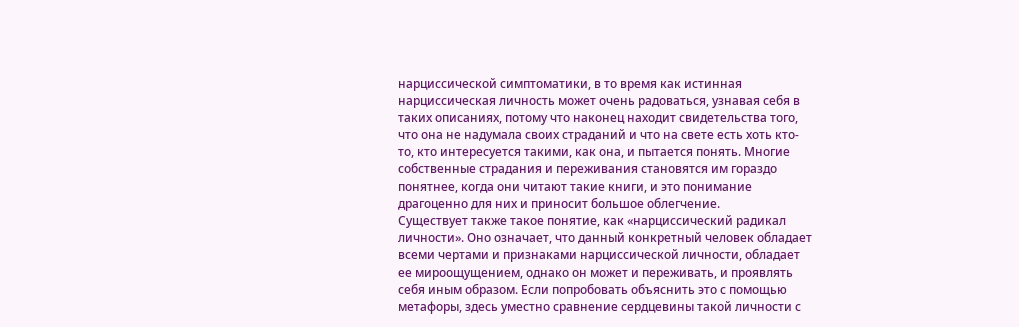нарциссической симптоматики, в то время как истинная нарциссическая личность может очень радоваться, узнавая себя в таких описаниях, потому что наконец находит свидетельства того, что она не надумала своих страданий и что на свете есть хоть кто-то, кто интересуется такими, как она, и пытается понять. Многие собственные страдания и переживания становятся им гораздо понятнее, когда они читают такие книги, и это понимание драгоценно для них и приносит большое облегчение.
Существует также такое понятие, как «нарциссический радикал личности». Оно означает, что данный конкретный человек обладает всеми чертами и признаками нарциссической личности, обладает ее мироощущением, однако он может и переживать, и проявлять себя иным образом. Если попробовать объяснить это с помощью метафоры, здесь уместно сравнение сердцевины такой личности с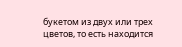букетом из двух или трех цветов, то есть находится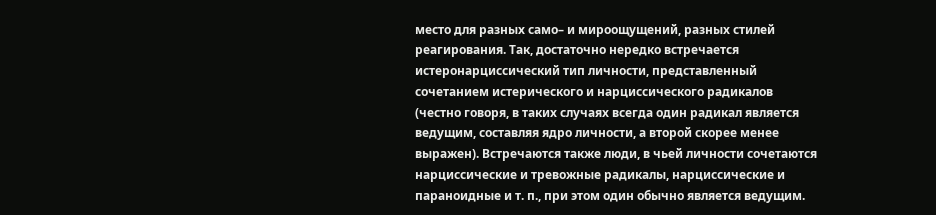место для разных само– и мироощущений, разных стилей реагирования. Так, достаточно нередко встречается истеронарциссический тип личности, представленный сочетанием истерического и нарциссического радикалов (честно говоря, в таких случаях всегда один радикал является ведущим, составляя ядро личности, а второй скорее менее выражен). Встречаются также люди, в чьей личности сочетаются нарциссические и тревожные радикалы, нарциссические и параноидные и т. п., при этом один обычно является ведущим.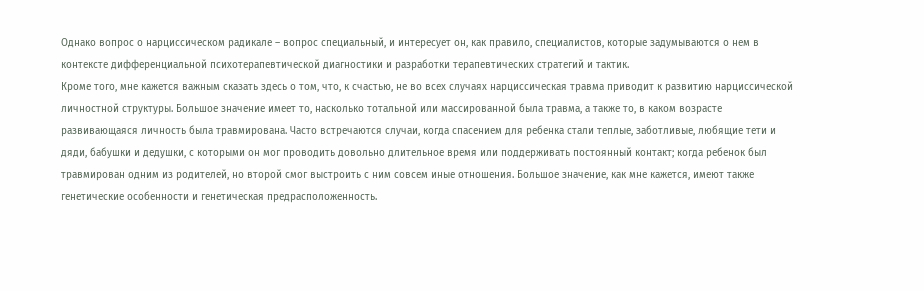Однако вопрос о нарциссическом радикале – вопрос специальный, и интересует он, как правило, специалистов, которые задумываются о нем в контексте дифференциальной психотерапевтической диагностики и разработки терапевтических стратегий и тактик.
Кроме того, мне кажется важным сказать здесь о том, что, к счастью, не во всех случаях нарциссическая травма приводит к развитию нарциссической личностной структуры. Большое значение имеет то, насколько тотальной или массированной была травма, а также то, в каком возрасте развивающаяся личность была травмирована. Часто встречаются случаи, когда спасением для ребенка стали теплые, заботливые, любящие тети и дяди, бабушки и дедушки, с которыми он мог проводить довольно длительное время или поддерживать постоянный контакт; когда ребенок был травмирован одним из родителей, но второй смог выстроить с ним совсем иные отношения. Большое значение, как мне кажется, имеют также генетические особенности и генетическая предрасположенность.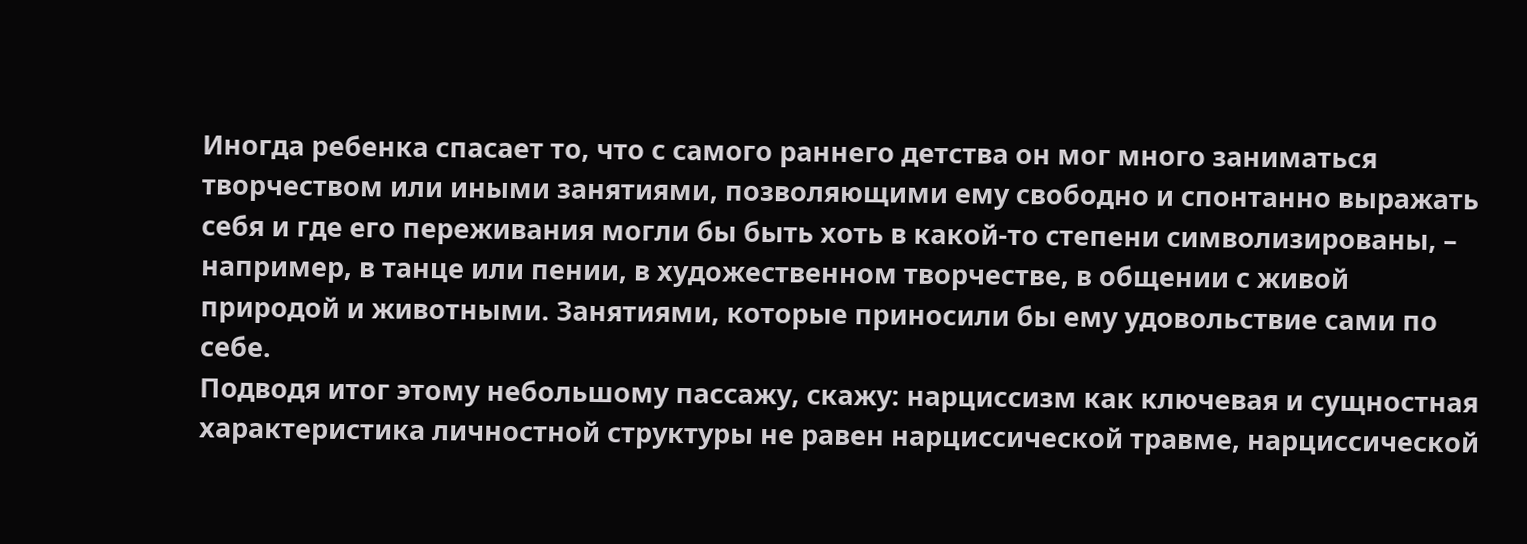Иногда ребенка спасает то, что с самого раннего детства он мог много заниматься творчеством или иными занятиями, позволяющими ему свободно и спонтанно выражать себя и где его переживания могли бы быть хоть в какой-то степени символизированы, – например, в танце или пении, в художественном творчестве, в общении с живой природой и животными. Занятиями, которые приносили бы ему удовольствие сами по себе.
Подводя итог этому небольшому пассажу, скажу: нарциссизм как ключевая и сущностная характеристика личностной структуры не равен нарциссической травме, нарциссической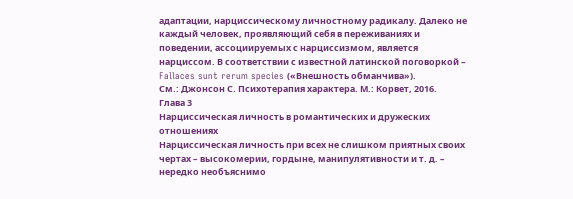адаптации, нарциссическому личностному радикалу. Далеко не каждый человек, проявляющий себя в переживаниях и поведении, ассоциируемых с нарциссизмом, является нарциссом. В соответствии с известной латинской поговоркой – Fallaces sunt rerum species («Внешность обманчива»).
См.: Джонсон С. Психотерапия характера. М.: Корвет, 2016.
Глава 3
Нарциссическая личность в романтических и дружеских отношениях
Нарциссическая личность при всех не слишком приятных своих чертах – высокомерии, гордыне, манипулятивности и т. д. – нередко необъяснимо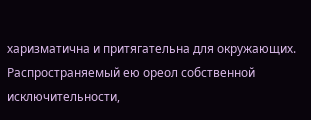харизматична и притягательна для окружающих. Распространяемый ею ореол собственной исключительности,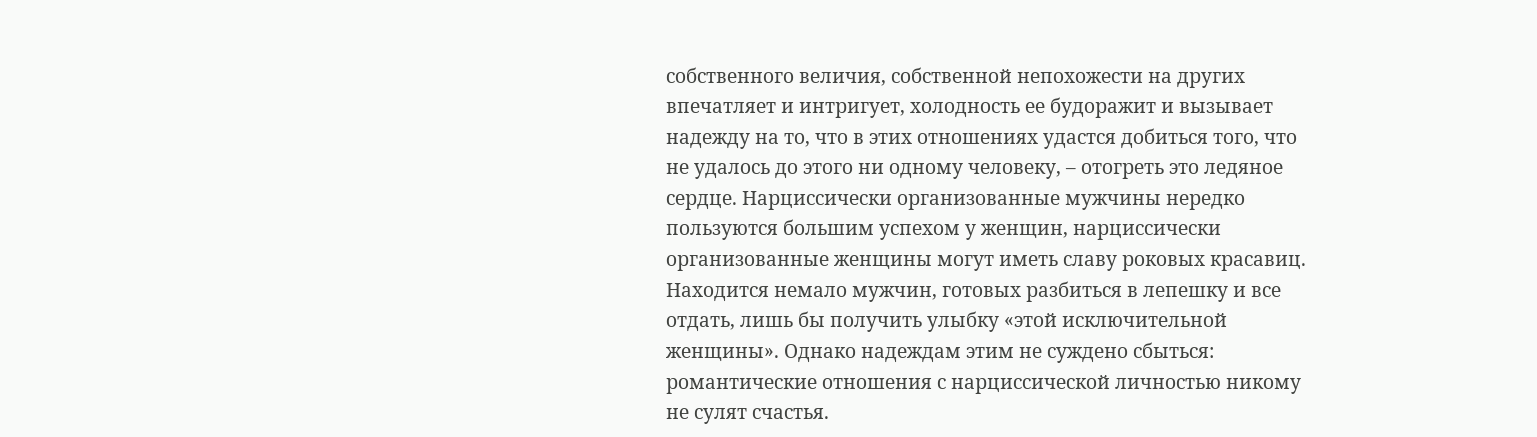собственного величия, собственной непохожести на других впечатляет и интригует, холодность ее будоражит и вызывает надежду на то, что в этих отношениях удастся добиться того, что не удалось до этого ни одному человеку, – отогреть это ледяное сердце. Нарциссически организованные мужчины нередко пользуются большим успехом у женщин, нарциссически организованные женщины могут иметь славу роковых красавиц. Находится немало мужчин, готовых разбиться в лепешку и все отдать, лишь бы получить улыбку «этой исключительной женщины». Однако надеждам этим не суждено сбыться: романтические отношения с нарциссической личностью никому не сулят счастья.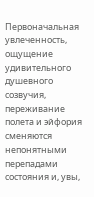Первоначальная увлеченность, ощущение удивительного душевного созвучия, переживание полета и эйфория сменяются непонятными перепадами состояния и, увы,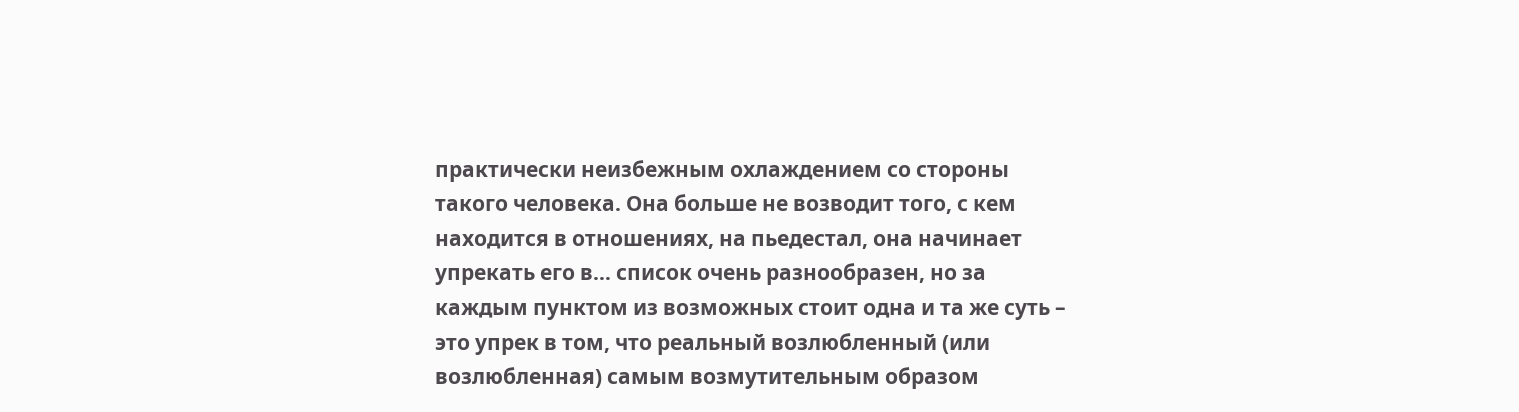практически неизбежным охлаждением со стороны такого человека. Она больше не возводит того, с кем находится в отношениях, на пьедестал, она начинает упрекать его в… список очень разнообразен, но за каждым пунктом из возможных стоит одна и та же суть – это упрек в том, что реальный возлюбленный (или возлюбленная) самым возмутительным образом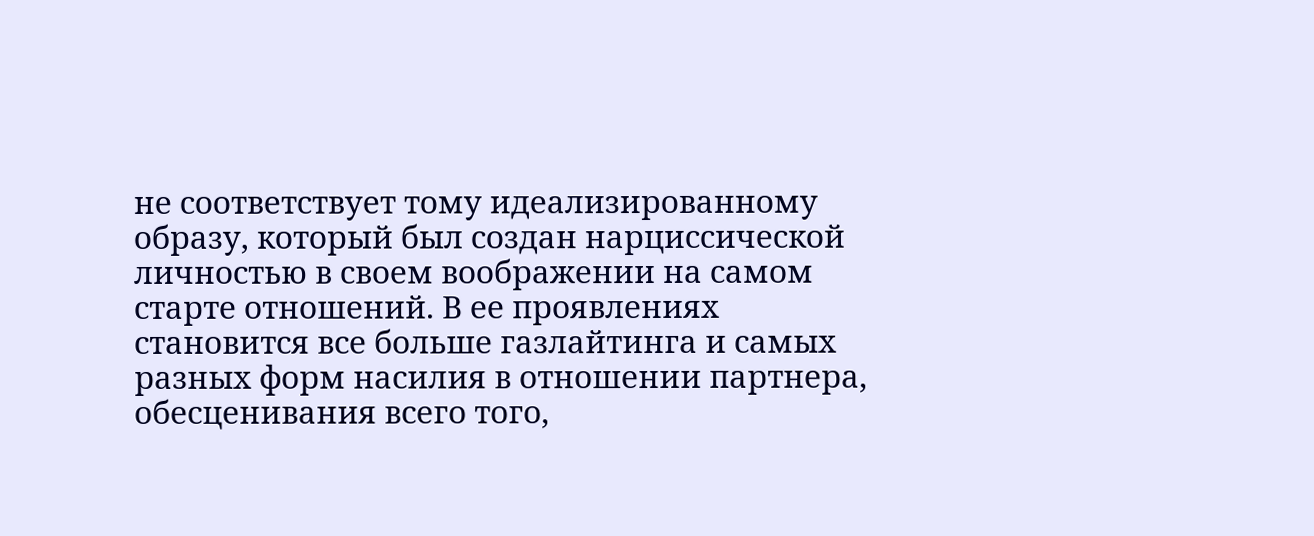не соответствует тому идеализированному образу, который был создан нарциссической личностью в своем воображении на самом старте отношений. В ее проявлениях становится все больше газлайтинга и самых разных форм насилия в отношении партнера, обесценивания всего того,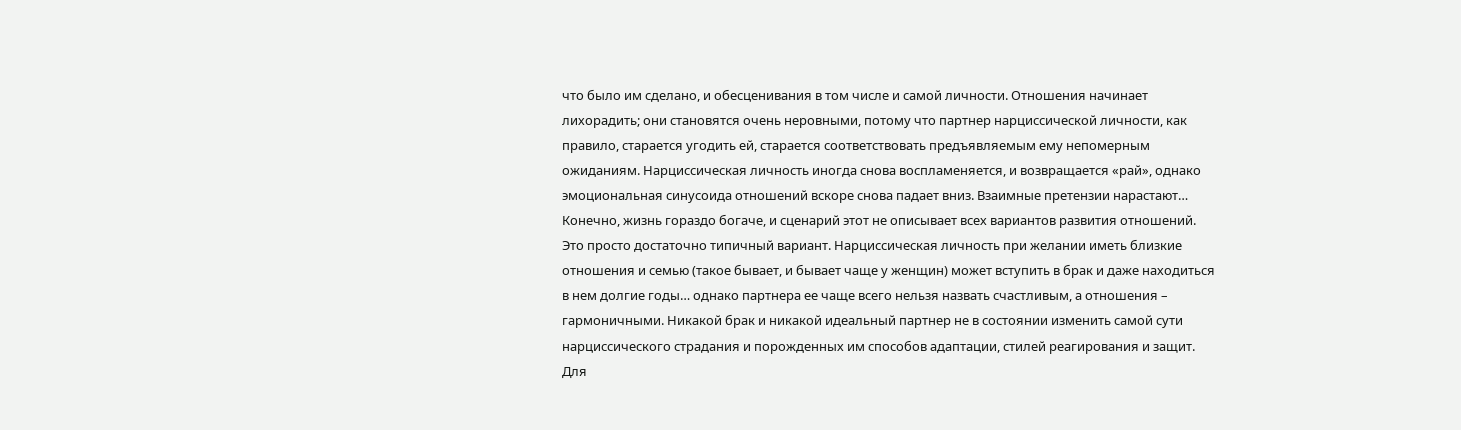что было им сделано, и обесценивания в том числе и самой личности. Отношения начинает лихорадить; они становятся очень неровными, потому что партнер нарциссической личности, как правило, старается угодить ей, старается соответствовать предъявляемым ему непомерным ожиданиям. Нарциссическая личность иногда снова воспламеняется, и возвращается «рай», однако эмоциональная синусоида отношений вскоре снова падает вниз. Взаимные претензии нарастают…
Конечно, жизнь гораздо богаче, и сценарий этот не описывает всех вариантов развития отношений. Это просто достаточно типичный вариант. Нарциссическая личность при желании иметь близкие отношения и семью (такое бывает, и бывает чаще у женщин) может вступить в брак и даже находиться в нем долгие годы… однако партнера ее чаще всего нельзя назвать счастливым, а отношения – гармоничными. Никакой брак и никакой идеальный партнер не в состоянии изменить самой сути нарциссического страдания и порожденных им способов адаптации, стилей реагирования и защит. Для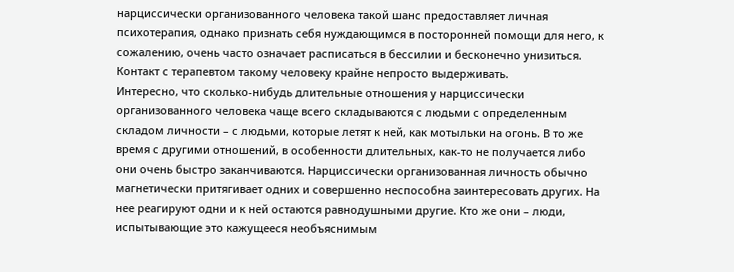нарциссически организованного человека такой шанс предоставляет личная психотерапия, однако признать себя нуждающимся в посторонней помощи для него, к сожалению, очень часто означает расписаться в бессилии и бесконечно унизиться. Контакт с терапевтом такому человеку крайне непросто выдерживать.
Интересно, что сколько-нибудь длительные отношения у нарциссически организованного человека чаще всего складываются с людьми с определенным складом личности – с людьми, которые летят к ней, как мотыльки на огонь. В то же время с другими отношений, в особенности длительных, как-то не получается либо они очень быстро заканчиваются. Нарциссически организованная личность обычно магнетически притягивает одних и совершенно неспособна заинтересовать других. На нее реагируют одни и к ней остаются равнодушными другие. Кто же они – люди, испытывающие это кажущееся необъяснимым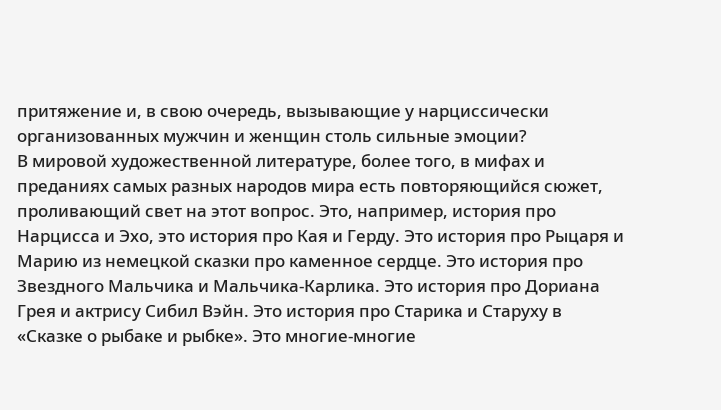притяжение и, в свою очередь, вызывающие у нарциссически организованных мужчин и женщин столь сильные эмоции?
В мировой художественной литературе, более того, в мифах и преданиях самых разных народов мира есть повторяющийся сюжет, проливающий свет на этот вопрос. Это, например, история про Нарцисса и Эхо, это история про Кая и Герду. Это история про Рыцаря и Марию из немецкой сказки про каменное сердце. Это история про Звездного Мальчика и Мальчика-Карлика. Это история про Дориана Грея и актрису Сибил Вэйн. Это история про Старика и Старуху в «Сказке о рыбаке и рыбке». Это многие-многие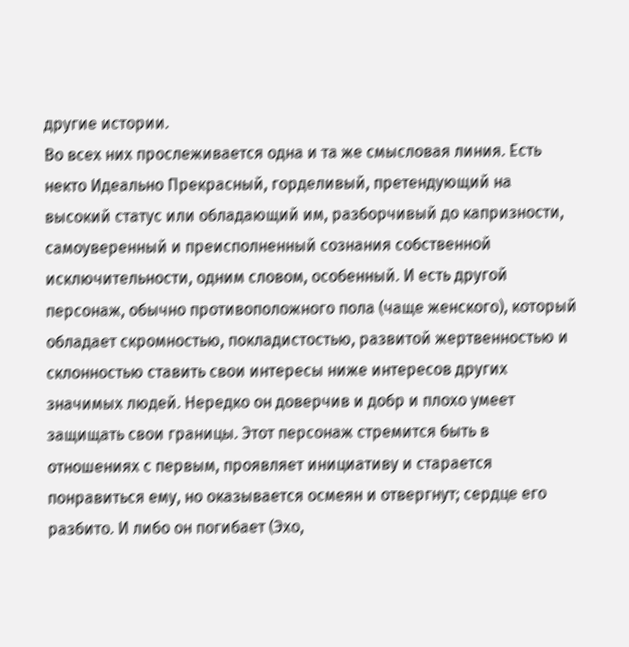другие истории.
Во всех них прослеживается одна и та же смысловая линия. Есть некто Идеально Прекрасный, горделивый, претендующий на высокий статус или обладающий им, разборчивый до капризности, самоуверенный и преисполненный сознания собственной исключительности, одним словом, особенный. И есть другой персонаж, обычно противоположного пола (чаще женского), который обладает скромностью, покладистостью, развитой жертвенностью и склонностью ставить свои интересы ниже интересов других значимых людей. Нередко он доверчив и добр и плохо умеет защищать свои границы. Этот персонаж стремится быть в отношениях с первым, проявляет инициативу и старается понравиться ему, но оказывается осмеян и отвергнут; сердце его разбито. И либо он погибает (Эхо,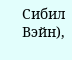Сибил Вэйн),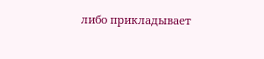либо прикладывает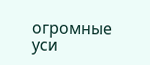огромные уси